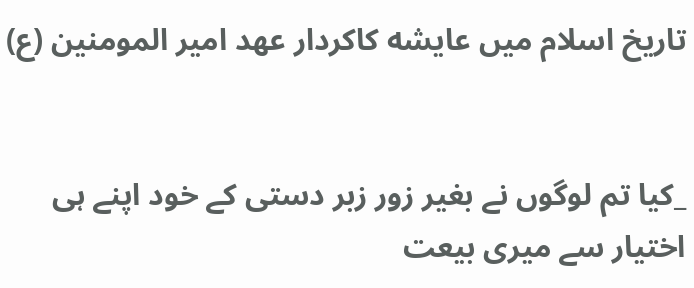تاريخ اسلام ميں عايشه کاکردار عهد امير المومنين (ع)


_كيا تم لوگوں نے بغير زور زبر دستى كے خود اپنے ہى اختيار سے ميرى بيعت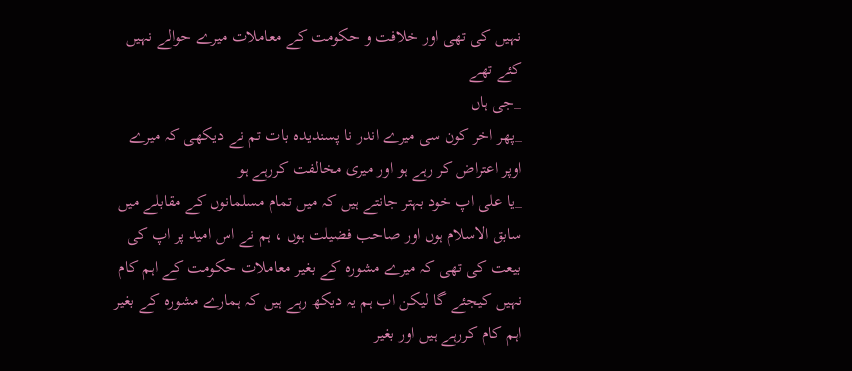نہيں كى تھى اور خلافت و حكومت كے معاملات ميرے حوالے نہيں كئے تھے
_جى ہاں
_پھر اخر كون سى ميرے اندر نا پسنديدہ بات تم نے ديكھى كہ ميرے اوپر اعتراض كر رہے ہو اور ميرى مخالفت كررہے ہو
_يا على اپ خود بہتر جانتے ہيں كہ ميں تمام مسلمانوں كے مقابلے ميں سابق الاسلام ہوں اور صاحب فضيلت ہوں ، ہم نے اس اميد پر اپ كى بيعت كى تھى كہ ميرے مشورہ كے بغير معاملات حكومت كے اہم كام نہيں كيجئے گا ليكن اب ہم يہ ديكھ رہے ہيں كہ ہمارے مشورہ كے بغير اہم كام كررہے ہيں اور بغير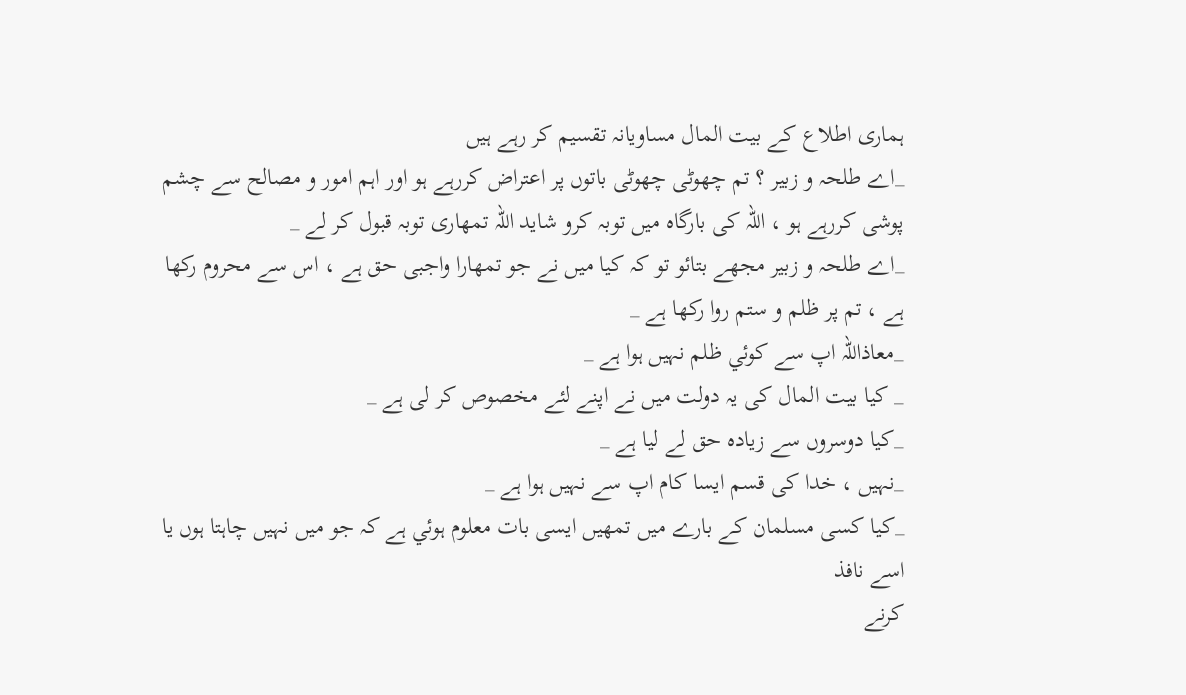ہمارى اطلاع كے بيت المال مساويانہ تقسيم كر رہے ہيں
_اے طلحہ و زبير ؟ تم چھوٹى چھوٹى باتوں پر اعتراض كررہے ہو اور اہم امور و مصالح سے چشم پوشى كررہے ہو ، اللہ كى بارگاہ ميں توبہ كرو شايد اللہ تمھارى توبہ قبول كر لے _
_اے طلحہ و زبير مجھے بتائو تو كہ كيا ميں نے جو تمھارا واجبى حق ہے ، اس سے محروم ركھا ہے ، تم پر ظلم و ستم روا ركھا ہے _
_معاذاللہ اپ سے كوئي ظلم نہيں ہوا ہے _
_ كيا بيت المال كى يہ دولت ميں نے اپنے لئے مخصوص كر لى ہے _
_كيا دوسروں سے زيادہ حق لے ليا ہے _
_نہيں ، خدا كى قسم ايسا كام اپ سے نہيں ہوا ہے _
_كيا كسى مسلمان كے بارے ميں تمھيں ايسى بات معلوم ہوئي ہے كہ جو ميں نہيں چاہتا ہوں يا اسے نافذ
كرنے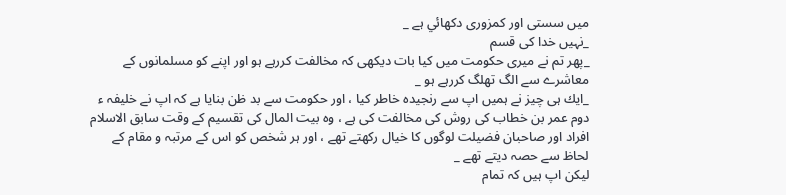ميں سستى اور كمزورى دكھائي ہے _
_نہيں خدا كى قسم
_پھر تم نے ميرى حكومت ميں كيا بات ديكھى كہ مخالفت كررہے ہو اور اپنے كو مسلمانوں كے معاشرے سے الگ تھلگ كررہے ہو _
_ايك ہى چيز نے ہميں اپ سے رنجيدہ خاطر كيا ، اور حكومت سے بد ظن بنايا ہے كہ اپ نے خليفہ ء دوم عمر بن خطاب كى روش كى مخالفت كى ہے ، وہ بيت المال كى تقسيم كے وقت سابق الاسلام افراد اور صاحبان فضيلت لوگوں كا خيال ركھتے تھے ، اور ہر شخص كو اس كے مرتبہ و مقام كے لحاظ سے حصہ ديتے تھے _
ليكن اپ ہيں كہ تمام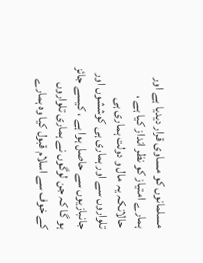مسلمانوں كو مساوى قرار ديديا ہے اور ہمارے امتياز كو نظر انداز كيا ہے ، حالانكہ يہ مال و دولت ہمارى ہى تلواروں سے اور ہمارى ہى كوششوں اور جانبازيوں سے حاصل ہوا ہے ، كيسے جائز ہو گا كہ جن لوگوں نے ہمارى تلواروں كے خوف سے اسلام قبول كيا وہ ہمارے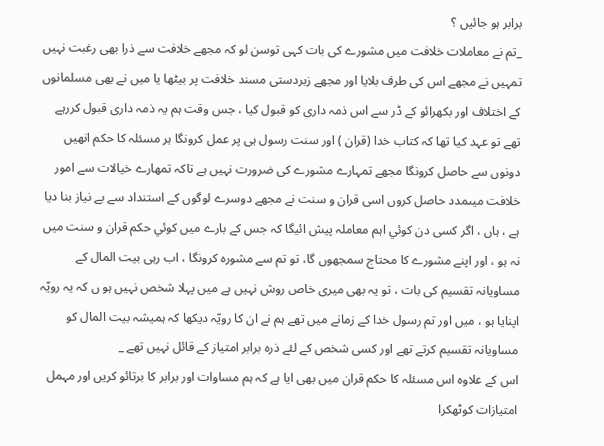برابر ہو جائيں ؟
_تم نے معاملات خلافت ميں مشورے كى بات كہى توسن لو كہ مجھے خلافت سے ذرا بھى رغبت نہيں تمہيں نے مجھے اس كى طرف بلايا اور مجھے زبردستى مسند خلافت پر بيٹھا يا ميں نے بھى مسلمانوں كے اختلاف اور بكھرائو كے ڈر سے اس ذمہ دارى كو قبول كيا ، جس وقت ہم يہ ذمہ دارى قبول كررہے تھے تو عہد كيا تھا كہ كتاب خدا (قران ) اور سنت رسول ہى پر عمل كرونگا ہر مسئلہ كا حكم انھيں دونوں سے حاصل كرونگا مجھے تمہارے مشورے كى ضرورت نہيں ہے تاكہ تمھارے خيالات سے امور خلافت ميںمدد حاصل كروں اسى قران و سنت نے مجھے دوسرے لوگوں كے استنداد سے بے نياز بنا ديا ہے ، ہاں ، اگر كسى دن كوئي اہم معاملہ پيش ائيگا كہ جس كے بارے ميں كوئي حكم قران و سنت ميں نہ ہو ، اور اپنے مشورے كا محتاج سمجھوں گا، تو تم سے مشورہ كرونگا ، اب رہى بيت المال كے مساويانہ تقسيم كى بات ، تو يہ بھى ميرى خاص روش نہيں ہے ميں پہلا شخص نہيں ہو ں كہ يہ رويّہ اپنايا ہو ، ميں اور تم رسول خدا كے زمانے ميں تھے ہم نے ان كا رويّہ ديكھا كہ ہميشہ بيت المال كو مساويانہ تقسيم كرتے تھے اور كسى شخص كے لئے ذرہ برابر امتياز كے قائل نہيں تھے _
اس كے علاوہ اس مسئلہ كا حكم قران ميں بھى ايا ہے كہ ہم مساوات اور برابر كا برتائو كريں اور مہمل امتيازات كوٹھكرا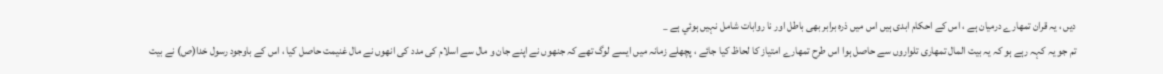ديں ، يہ قران تمھارے درميان ہے ، اس كے احكام ابدى ہيں اس ميں ذرہ برابر بھى باطل اور نا روابات شامل نہيں ہوئي ہے _
تم جو يہ كہہ رہے ہو كہ يہ بيت المال تمھارى تلواروں سے حاصل ہوا اس طرح تمھارے امتياز كا لحاظ كيا جائے ، پچھلے زمانہ ميں ايسے لوگ تھے كہ جنھوں نے اپنے جان و مال سے اسلام كى مدد كى انھوں نے مال غنيمت حاصل كيا ، اس كے باوجود رسول خدا(ص) نے بيت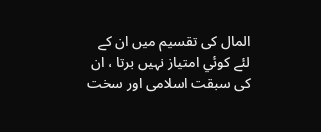المال كى تقسيم ميں ان كے لئے كوئي امتياز نہيں برتا ، ان كى سبقت اسلامى اور سخت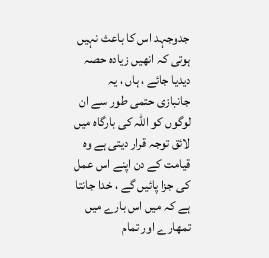جدوجہد اس كا باعث نہيں ہوتى كہ انھيں زيادہ حصہ ديديا جائے ، ہاں ، يہ جانبازى حتمى طور سے ان لوگوں كو اللہ كى بارگاہ ميں لائق توجہ قرار ديتى ہے وہ قيامت كے دن اپنے اس عمل كى جزا پائيں گے ، خدا جانتا ہے كہ ميں اس بارے ميں تمھارے اور تمام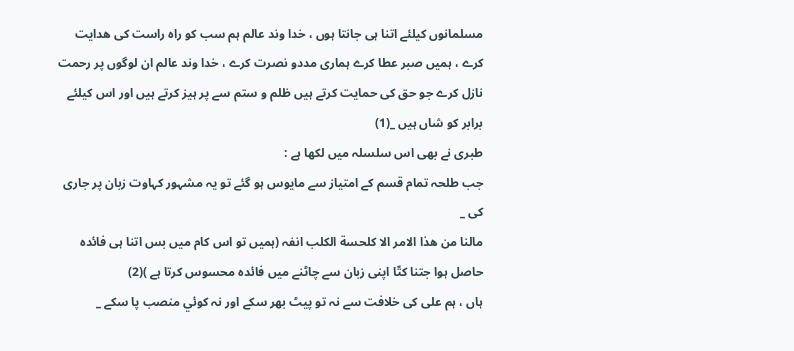مسلمانوں كيلئے اتنا ہى جانتا ہوں ، خدا وند عالم ہم سب كو راہ راست كى ھدايت كرے ، ہميں صبر عطا كرے ہمارى مددو نصرت كرے ، خدا وند عالم ان لوگوں پر رحمت نازل كرے جو حق كى حمايت كرتے ہيں ظلم و ستم سے پر ہيز كرتے ہيں اور اس كيلئے برابر كو شاں ہيں _(1)
طبرى نے بھى اس سلسلہ ميں لكھا ہے :
جب طلحہ تمام قسم كے امتياز سے مايوس ہو گئے تو يہ مشہور كہاوت زبان پر جارى كى _
مالنا من ھذا الامر الا كلحسة الكلب انفہ (ہميں تو اس كام ميں بس اتنا ہى فائدہ حاصل ہوا جتنا كتّا اپنى زبان سے چاٹنے ميں فائدہ محسوس كرتا ہے )(2)
ہاں ، ہم على كى خلافت سے نہ تو پيٹ بھر سكے اور نہ كوئي منصب پا سكے _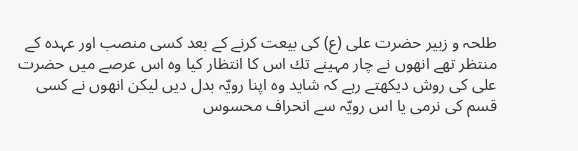طلحہ و زبير حضرت على (ع) كى بيعت كرنے كے بعد كسى منصب اور عہدہ كے منتظر تھے انھوں نے چار مہينے تك اس كا انتظار كيا وہ اس عرصے ميں حضرت على كى روش ديكھتے رہے كہ شايد وہ اپنا رويّہ بدل ديں ليكن انھوں نے كسى قسم كى نرمى يا اس رويّہ سے انحراف محسوس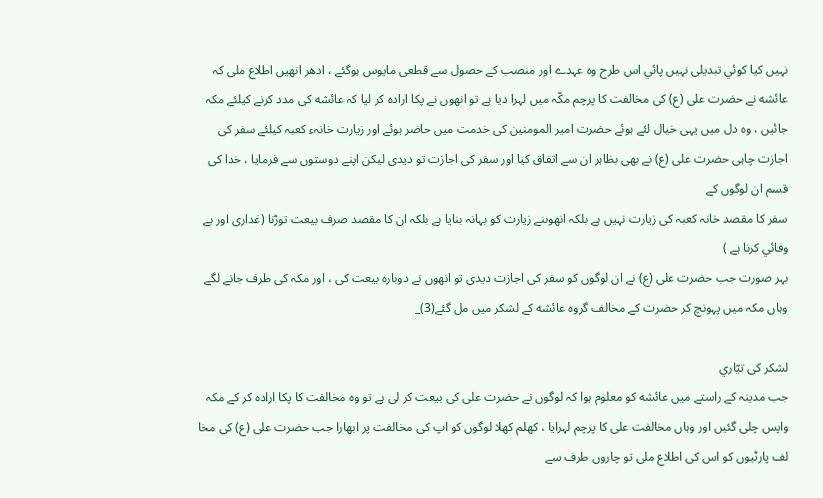نہيں كيا كوئي تبديلى نہيں پائي اس طرح وہ عہدے اور منصب كے حصول سے قطعى مايوس ہوگئے ، ادھر انھيں اطلاع ملى كہ عائشه نے حضرت على (ع) كى مخالفت كا پرچم مكّہ ميں لہرا ديا ہے تو انھوں نے پكا ارادہ كر ليا كہ عائشه كى مدد كرنے كيلئے مكہ جائيں ، وہ دل ميں يہى خيال لئے ہوئے حضرت امير المومنين كى خدمت ميں حاضر ہوئے اور زيارت خانہء كعبہ كيلئے سفر كى اجازت چاہى حضرت على (ع) نے بھى بظاہر ان سے اتفاق كيا اور سفر كى اجازت تو ديدى ليكن اپنے دوستوں سے فرمايا ، خدا كى قسم ان لوگوں كے
سفر كا مقصد خانہ كعبہ كى زيارت نہيں ہے بلكہ انھوںنے زيارت كو بہانہ بنايا ہے بلكہ ان كا مقصد صرف بيعت توڑنا (غدارى اور بے وفائي كرنا ہے )
بہر صورت جب حضرت على (ع) نے ان لوگوں كو سفر كى اجازت ديدى تو انھوں نے دوبارہ بيعت كى ، اور مكہ كى طرف جانے لگے وہاں مكہ ميں پہونچ كر حضرت كے مخالف گروہ عائشه كے لشكر ميں مل گئے(3)_

لشكر كى تيّاري
جب مدينہ كے راستے ميں عائشه كو معلوم ہوا كہ لوگوں نے حضرت على كى بيعت كر لى ہے تو وہ مخالفت كا پكا ارادہ كر كے مكہ واپس چلى گئيں اور وہاں مخالفت على كا پرچم لہرايا ، كھلم كھلا لوگوں كو اپ كى مخالفت پر ابھارا جب حضرت على (ع) كى مخا لف پارٹيوں كو اس كى اطلاع ملى تو چاروں طرف سے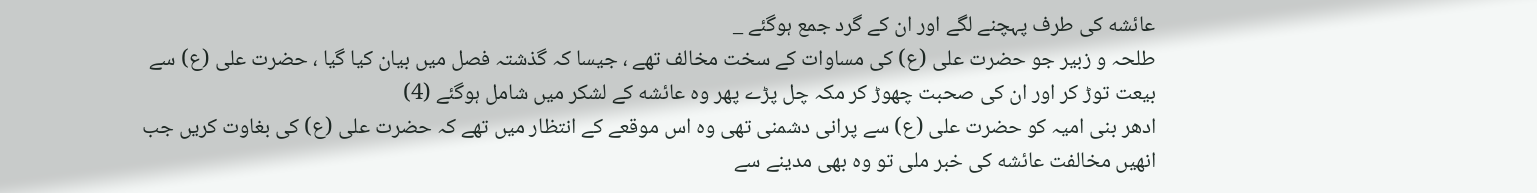عائشه كى طرف پہچنے لگے اور ان كے گرد جمع ہوگئے _
طلحہ و زبير جو حضرت على (ع) كى مساوات كے سخت مخالف تھے ، جيسا كہ گذشتہ فصل ميں بيان كيا گيا ، حضرت على (ع) سے بيعت توڑ كر اور ان كى صحبت چھوڑ كر مكہ چل پڑے پھر وہ عائشه كے لشكر ميں شامل ہوگئے (4)
ادھر بنى اميہ كو حضرت على (ع) سے پرانى دشمنى تھى وہ اس موقعے كے انتظار ميں تھے كہ حضرت على (ع) كى بغاوت كريں جب انھيں مخالفت عائشه كى خبر ملى تو وہ بھى مدينے سے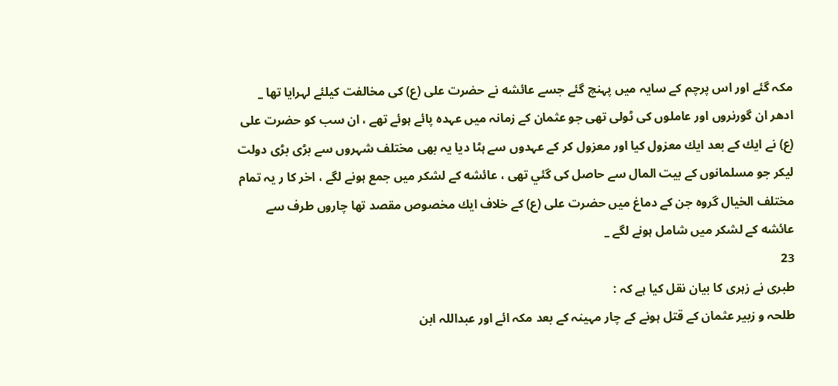مكہ گئے اور اس پرچم كے سايہ ميں پہنچ گئے جسے عائشه نے حضرت على (ع) كى مخالفت كيلئے لہرايا تھا _
ادھر ان گورنروں اور عاملوں كى ٹولى تھى جو عثمان كے زمانہ ميں عہدہ پائے ہوئے تھے ، ان سب كو حضرت على (ع) نے ايك كے بعد ايك معزول كيا اور معزول كر كے عہدوں سے ہٹا ديا يہ بھى مختلف شہروں سے بڑى بڑى دولت ليكر جو مسلمانوں كے بيت المال سے حاصل كى گئي تھى ، عائشه كے لشكر ميں جمع ہونے لگے ، اخر كا ر يہ تمام مختلف الخيال گروہ جن كے دماغ ميں حضرت على (ع) كے خلاف ايك مخصوص مقصد تھا چاروں طرف سے عائشه كے لشكر ميں شامل ہونے لگے _
23
طبرى نے زہرى كا بيان نقل كيا ہے كہ :
طلحہ و زبير عثمان كے قتل ہونے كے چار مہينہ كے بعد مكہ ائے اور عبداللہ ابن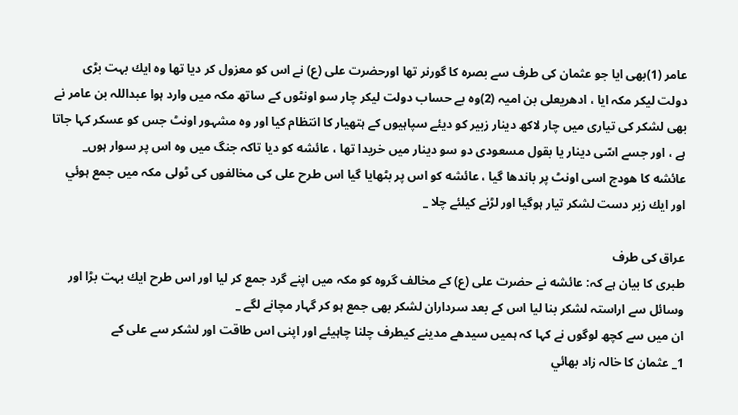عامر (1)بھى ايا جو عثمان كى طرف سے بصرہ كا گورنر تھا اورحضرت على (ع) نے اس كو معزول كر ديا تھا وہ ايك بہت بڑى دولت ليكر مكہ ايا ، ادھريعلى بن اميہ (2)وہ بے حساب دولت ليكر چار سو اونٹوں كے ساتھ مكہ ميں وارد ہوا عبداللہ بن عامر نے بھى لشكر كى تيارى ميں چار لاكھ دينار زبير كو ديئے سپاہيوں كے ہتھيار كا انتظام كيا اور وہ مشہور اونٹ جس كو عسكر كہا جاتا ہے ، اور جسے اسّى دينار يا بقول مسعودى دو سو دينار ميں خريدا تھا ، عائشه كو ديا تاكہ جنگ ميں وہ اس پر سوار ہوں_
عائشه كا ھودج اسى اونٹ پر باندھا گيا ، عائشه كو اس پر بٹھايا گيا اس طرح على كى مخالفوں كى ٹولى مكہ ميں جمع ہوئي اور ايك زبر دست لشكر تيار ہوگيا اور لڑنے كيلئے چلا _

عراق كى طرف
طبرى كا بيان ہے كہ: عائشه نے حضرت على (ع) كے مخالف گروہ كو مكہ ميں اپنے گرد جمع كر ليا اور اس طرح ايك بہت بڑا اور وسائل سے اراستہ لشكر بنا ليا اس كے بعد سرداران لشكر بھى جمع ہو كر گہار مچانے لگے _
ان ميں سے كچھ لوگوں نے كہا كہ ہميں سيدھے مدينے كيطرف چلنا چاہيئے اور اپنى اس طاقت اور لشكر سے على كے
1_ عثمان كا خالہ زاد بھائي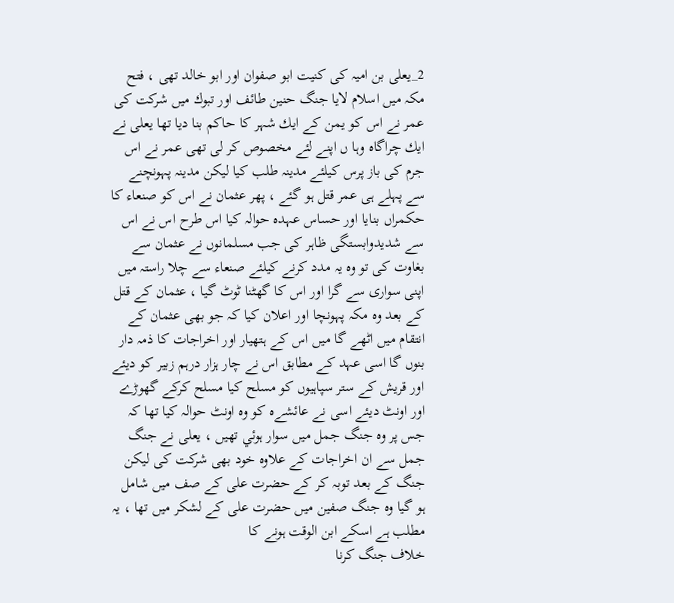2_يعلى بن اميہ كى كنيت ابو صفوان اور ابو خالد تھى ، فتح مكہ ميں اسلام لايا جنگ حنين طائف اور تبوك ميں شركت كى عمر نے اس كو يمن كے ايك شہر كا حاكم بنا ديا تھا يعلى نے ايك چراگاہ وہا ں اپنے لئے مخصوص كر لى تھى عمر نے اس جرم كى باز پرس كيلئے مدينہ طلب كيا ليكن مدينہ پہونچنے سے پہلے ہى عمر قتل ہو گئے ، پھر عثمان نے اس كو صنعاء كا حكمراں بنايا اور حساس عہدہ حوالہ كيا اس طرح اس نے اس سے شديدوابستگى ظاہر كى جب مسلمانوں نے عثمان سے بغاوت كى تو وہ يہ مدد كرنے كيلئے صنعاء سے چلا راستہ ميں اپنى سوارى سے گرا اور اس كا گھٹنا ٹوٹ گيا ، عثمان كے قتل كے بعد وہ مكہ پہونچا اور اعلان كيا كہ جو بھى عثمان كے انتقام ميں اٹھے گا ميں اس كے ہتھيار اور اخراجات كا ذمہ دار بنوں گا اسى عہد كے مطابق اس نے چار ہزار درہم زبير كو ديئے اور قريش كے ستر سپاہيوں كو مسلح كيا مسلح كركے گھوڑے اور اونٹ ديئے اسى نے عائشےہ كو وہ اونٹ حوالہ كيا تھا كہ جس پر وہ جنگ جمل ميں سوار ہوئي تھيں ، يعلى نے جنگ جمل سے ان اخراجات كے علاوہ خود بھى شركت كى ليكن جنگ كے بعد توبہ كر كے حضرت على كے صف ميں شامل ہو گيا وہ جنگ صفين ميں حضرت على كے لشكر ميں تھا ، يہ مطلب ہے اسكے ابن الوقت ہونے كا
خلاف جنگ كرنا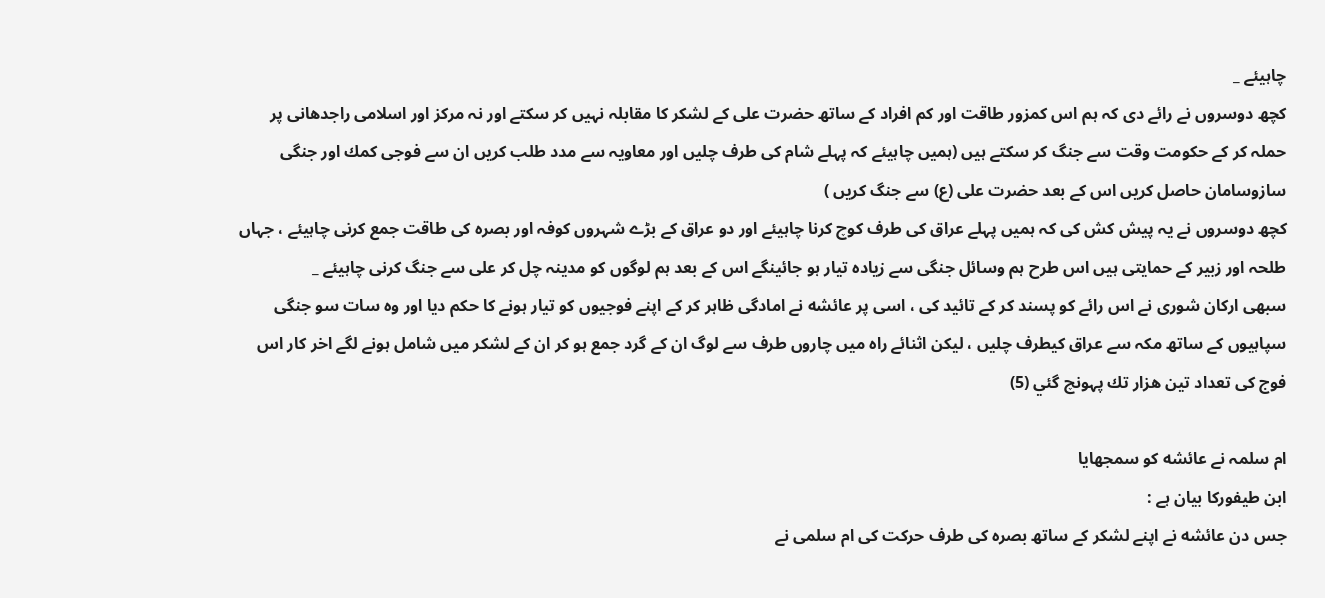چاہيئے _
كچھ دوسروں نے رائے دى كہ ہم اس كمزور طاقت اور كم افراد كے ساتھ حضرت على كے لشكر كا مقابلہ نہيں كر سكتے اور نہ مركز اور اسلامى راجدھانى پر حملہ كر كے حكومت وقت سے جنگ كر سكتے ہيں (ہميں چاہيئے كہ پہلے شام كى طرف چليں اور معاويہ سے مدد طلب كريں ان سے فوجى كمك اور جنگى سازوسامان حاصل كريں اس كے بعد حضرت على (ع) سے جنگ كريں )
كچھ دوسروں نے يہ پيش كش كى كہ ہميں پہلے عراق كى طرف كوچ كرنا چاہيئے اور دو عراق كے بڑے شہروں كوفہ اور بصرہ كى طاقت جمع كرنى چاہيئے ، جہاں طلحہ اور زبير كے حمايتى ہيں اس طرح ہم وسائل جنگى سے زيادہ تيار ہو جائينگے اس كے بعد ہم لوگوں كو مدينہ چل كر على سے جنگ كرنى چاہيئے _
سبھى اركان شورى نے اس رائے كو پسند كر كے تائيد كى ، اسى پر عائشه نے امادگى ظاہر كر كے اپنے فوجيوں كو تيار ہونے كا حكم ديا اور وہ سات سو جنگى سپاہيوں كے ساتھ مكہ سے عراق كيطرف چليں ، ليكن اثنائے راہ ميں چاروں طرف سے لوگ ان كے گرد جمع ہو كر ان كے لشكر ميں شامل ہونے لگے اخر كار اس فوج كى تعداد تين ھزار تك پہونچ گئي (5)

ام سلمہ نے عائشه كو سمجھايا
ابن طيفوركا بيان ہے :
جس دن عائشه نے اپنے لشكر كے ساتھ بصرہ كى طرف حركت كى ام سلمى نے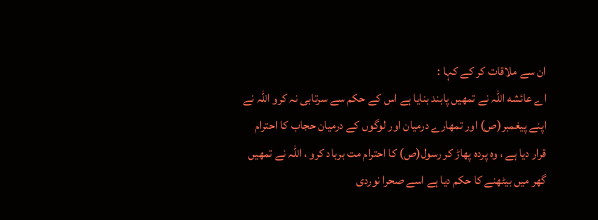ان سے ملاقات كر كے كہا :
اے عائشه اللہ نے تمھيں پابند بنايا ہے اس كے حكم سے سرتابى نہ كرو اللہ نے اپنے پيغمبر(ص) اور تمھارے درميان اور لوگوں كے درميان حجاب كا احترام قرار ديا ہے ، وہ پردہ پھاڑ كر رسول(ص) كا احترام مت برباد كرو ، اللہ نے تمھيں گھر ميں بيٹھنے كا حكم ديا ہے اسے صحرا نوردى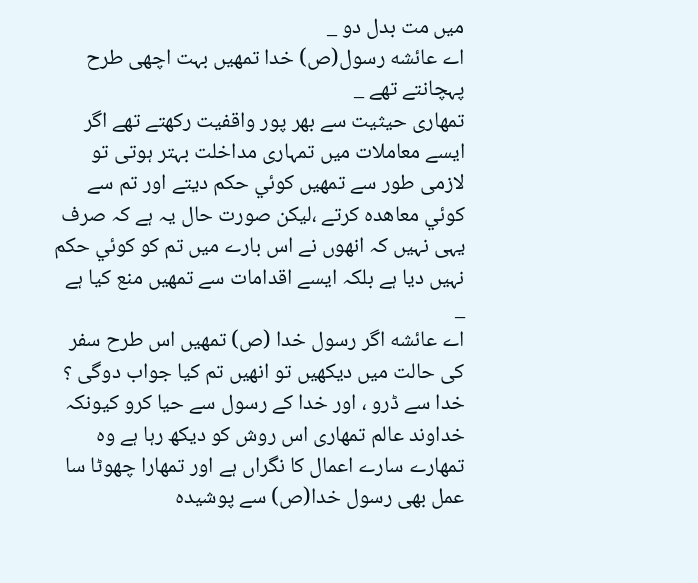ميں مت بدل دو _
اے عائشه رسول(ص) خدا تمھيں بہت اچھى طرح پہچانتے تھے _
تمھارى حيثيت سے بھر پور واقفيت ركھتے تھے اگر ايسے معاملات ميں تمہارى مداخلت بہتر ہوتى تو لازمى طور سے تمھيں كوئي حكم ديتے اور تم سے كوئي معاھدہ كرتے ،ليكن صورت حال يہ ہے كہ صرف يہى نہيں كہ انھوں نے اس بارے ميں تم كو كوئي حكم نہيں ديا ہے بلكہ ايسے اقدامات سے تمھيں منع كيا ہے _
اے عائشه اگر رسول خدا (ص) تمھيں اس طرح سفر كى حالت ميں ديكھيں تو انھيں تم كيا جواب دوگى ؟ خدا سے ڈرو ، اور خدا كے رسول سے حيا كرو كيونكہ خداوند عالم تمھارى اس روش كو ديكھ رہا ہے وہ تمھارے سارے اعمال كا نگراں ہے اور تمھارا چھوٹا سا عمل بھى رسول خدا(ص) سے پوشيدہ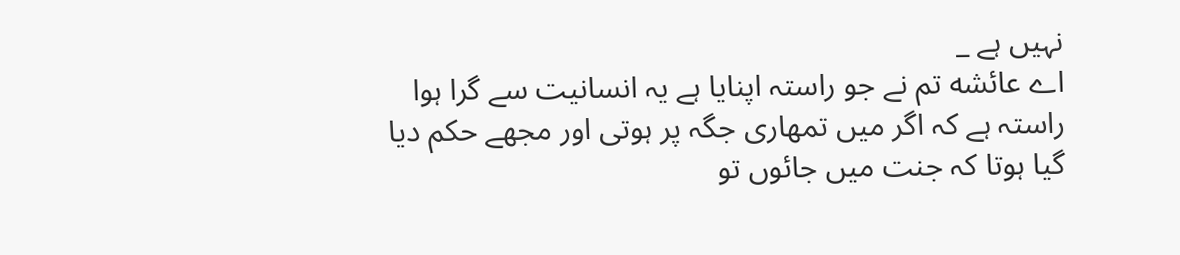نہيں ہے _
اے عائشه تم نے جو راستہ اپنايا ہے يہ انسانيت سے گرا ہوا راستہ ہے كہ اگر ميں تمھارى جگہ پر ہوتى اور مجھے حكم ديا گيا ہوتا كہ جنت ميں جائوں تو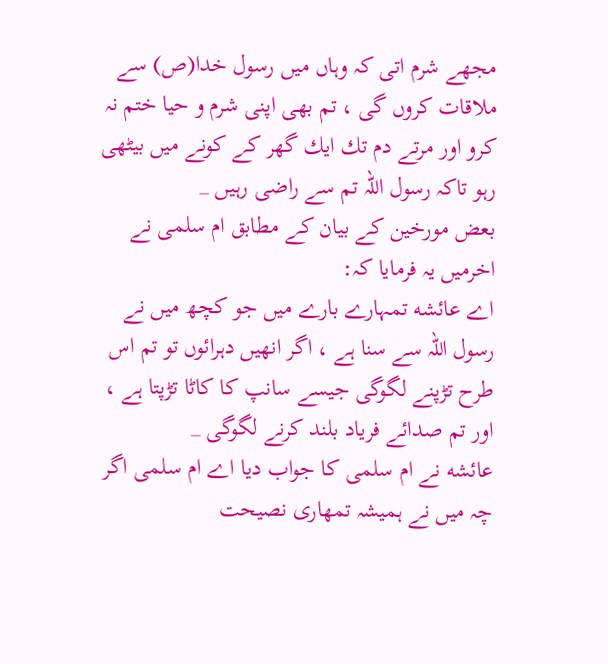مجھے شرم اتى كہ وہاں ميں رسول خدا(ص) سے ملاقات كروں گى ، تم بھى اپنى شرم و حيا ختم نہ كرو اور مرتے دم تك ايك گھر كے كونے ميں بيٹھى رہو تاكہ رسول اللہ تم سے راضى رہيں _
بعض مورخين كے بيان كے مطابق ام سلمى نے اخرميں يہ فرمايا كہ:
اے عائشه تمہارے بارے ميں جو كچھ ميں نے رسول اللہ سے سنا ہے ، اگر انھيں دہرائوں تو تم اس طرح تڑپنے لگوگى جيسے سانپ كا كاٹا تڑپتا ہے ، اور تم صدائے فرياد بلند كرنے لگوگى _
عائشه نے ام سلمى كا جواب ديا اے ام سلمى اگر چہ ميں نے ہميشہ تمھارى نصيحت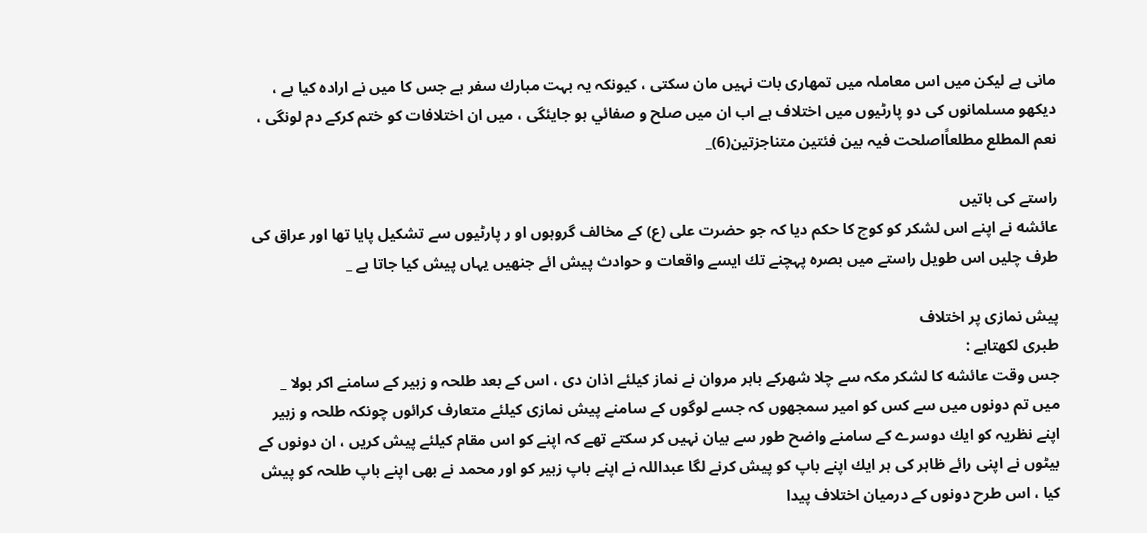مانى ہے ليكن ميں اس معاملہ ميں تمھارى بات نہيں مان سكتى ، كيونكہ يہ بہت مبارك سفر ہے جس كا ميں نے ارادہ كيا ہے ، ديكھو مسلمانوں كى دو پارٹيوں ميں اختلاف ہے اب ان ميں صلح و صفائي ہو جايئگى ، ميں ان اختلافات كو ختم كركے دم لونگى ،
نعم المطلع مطلعاًاصلحت فيہ بين فئتين متناجزتين(6)_

راستے كى باتيں
عائشه نے اپنے اس لشكر كو كوچ كا حكم ديا كہ جو حضرت على (ع) كے مخالف گروہوں او ر پارٹيوں سے تشكيل پايا تھا اور عراق كى طرف چليں اس طويل راستے ميں بصرہ پہچنے تك ايسے واقعات و حوادث پيش ائے جنھيں يہاں پيش كيا جاتا ہے _

پيش نمازى پر اختلاف
طبرى لكھتاہے :
جس وقت عائشه كا لشكر مكہ سے چلا شھركے باہر مروان نے نماز كيلئے اذان دى ، اس كے بعد طلحہ و زبير كے سامنے اكر بولا _
ميں تم دونوں ميں سے كس كو امير سمجھوں كہ جسے لوگوں كے سامنے پيش نمازى كيلئے متعارف كرائوں چونكہ طلحہ و زبير اپنے نظريہ كو ايك دوسرے كے سامنے واضح طور سے بيان نہيں كر سكتے تھے كہ اپنے كو اس مقام كيلئے پيش كريں ، ان دونوں كے بيٹوں نے اپنى رائے ظاہر كى ہر ايك اپنے باپ كو پيش كرنے لگا عبداللہ نے اپنے باپ زبير كو اور محمد نے بھى اپنے باپ طلحہ كو پيش كيا ، اس طرح دونوں كے درميان اختلاف پيدا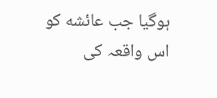ہوگيا جب عائشه كو اس واقعہ كى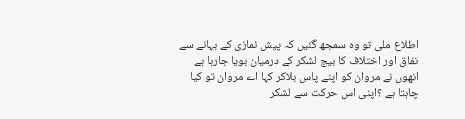اطلاع ملى تو وہ سمجھ گئيں كہ پيش نمازى كے بہانے سے نفاق اور اختلاف كا بيج لشكر كے درميان بويا جارہا ہے انھوں نے مروان كو اپنے پاس بلاكر كہا اے مروان تو كيا چاہتا ہے ؟اپنى اس حركت سے لشكر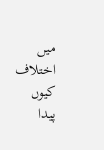ميں اختلاف كيوں پيدا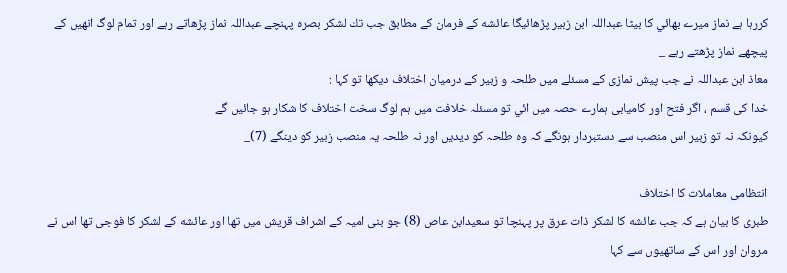كررہا ہے نماز ميرے بھائي كا بيٹا عبداللہ ابن زبير پڑھائيگا عائشه كے فرمان كے مطابق جب تك لشكر بصرہ پہنچے عبداللہ نماز پڑھاتے رہے اور تمام لوگ انھيں كے پيچھے نماز پڑھتے رہے _
معاذ ابن عبداللہ نے جب پيش نمازى كے مسئلے ميں طلحہ و زبير كے درميان اختلاف ديكھا تو كہا :
خدا كى قسم ، اگر فتح اور كاميابى ہمارے حصہ ميں ائي تو مسئلہ خلافت ميں ہم لوگ سخت اختلاف كا شكار ہو جائيں گے
كيونكہ نہ تو زبير اس منصب سے دستبردار ہونگے كہ وہ طلحہ كو ديديں اور نہ طلحہ يہ منصب زبير كو دينگے (7)_

انتظامى معاملات كا اختلاف
طبرى كا بيان ہے كہ جب عائشه كا لشكر ذات عرق پر پہنچا تو سعيدابن عاص (8) جو بنى اميہ كے اشراف قريش ميں تھا اور عائشه كے لشكر كا فوجى تھا اس نے مروان اور اس كے ساتھيوں سے كہا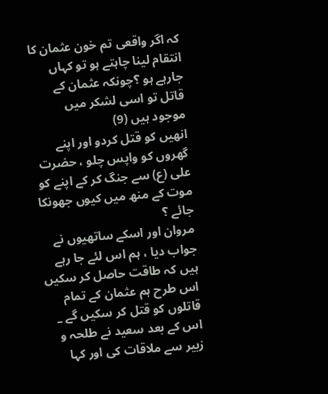كہ اگر واقعى تم خون عثمان كا انتقام لينا چاہتے ہو تو كہاں جارہے ہو ؟چونكہ عثمان كے قاتل تو اسى لشكر ميں موجود ہيں (9)
انھيں كو قتل كردو اور اپنے گھروں كو واپس چلو ، حضرت على (ع) سے جنگ كر كے اپنے كو موت كے منھ ميں كيوں جھونكا جائے ؟
مروان اور اسكے ساتھيوں نے جواب ديا ، ہم اس لئے جا رہے ہيں كہ طاقت حاصل كر سكيں اس طرح ہم عثمان كے تمام قاتلوں كو قتل كر سكيں گے _
اس كے بعد سعيد نے طلحہ و زبير سے ملاقات كى اور كہا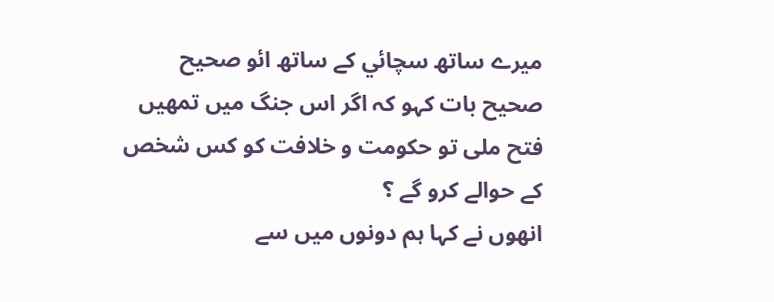ميرے ساتھ سچائي كے ساتھ ائو صحيح صحيح بات كہو كہ اگر اس جنگ ميں تمھيں فتح ملى تو حكومت و خلافت كو كس شخص كے حوالے كرو گے ؟
انھوں نے كہا ہم دونوں ميں سے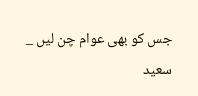جس كو بھى عوام چن ليں _
سعيد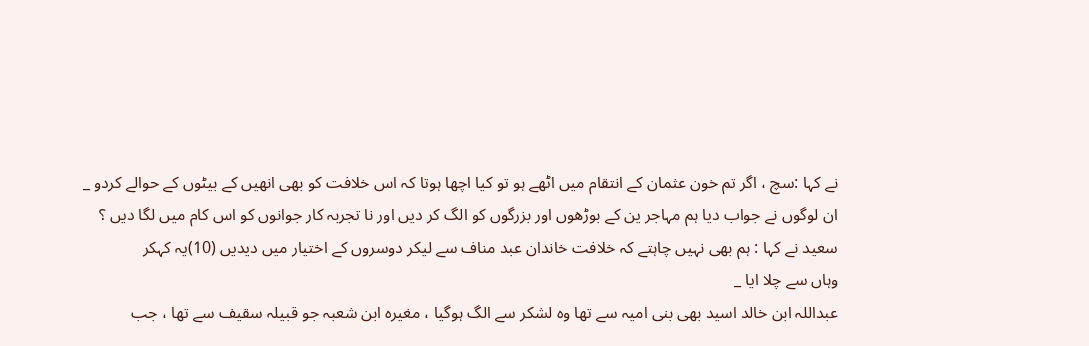نے كہا :سچ ، اگر تم خون عثمان كے انتقام ميں اٹھے ہو تو كيا اچھا ہوتا كہ اس خلافت كو بھى انھيں كے بيٹوں كے حوالے كردو _
ان لوگوں نے جواب ديا ہم مہاجر ين كے بوڑھوں اور بزرگوں كو الگ كر ديں اور نا تجربہ كار جوانوں كو اس كام ميں لگا ديں ؟
سعيد نے كہا : ہم بھى نہيں چاہتے كہ خلافت خاندان عبد مناف سے ليكر دوسروں كے اختيار ميں ديديں (10)يہ كہكر
وہاں سے چلا ايا _
عبداللہ ابن خالد اسيد بھى بنى اميہ سے تھا وہ لشكر سے الگ ہوگيا ، مغيرہ ابن شعبہ جو قبيلہ سقيف سے تھا ، جب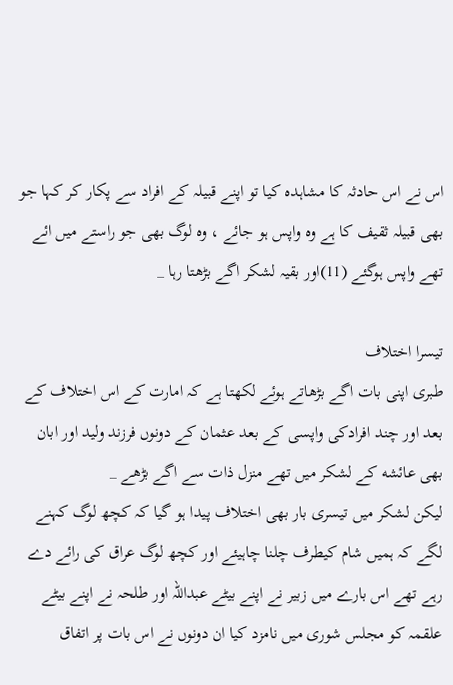اس نے اس حادثہ كا مشاہدہ كيا تو اپنے قبيلہ كے افراد سے پكار كر كہا جو بھى قبيلہ ثقيف كا ہے وہ واپس ہو جائے ، وہ لوگ بھى جو راستے ميں ائے تھے واپس ہوگئے (11)اور بقيہ لشكر اگے بڑھتا رہا _

تيسرا اختلاف
طبرى اپنى بات اگے بڑھاتے ہوئے لكھتا ہے كہ امارت كے اس اختلاف كے بعد اور چند افرادكى واپسى كے بعد عثمان كے دونوں فرزند وليد اور ابان بھى عائشه كے لشكر ميں تھے منزل ذات سے اگے بڑھے _
ليكن لشكر ميں تيسرى بار بھى اختلاف پيدا ہو گيا كہ كچھ لوگ كہنے لگے كہ ہميں شام كيطرف چلنا چاہيئے اور كچھ لوگ عراق كى رائے دے رہے تھے اس بارے ميں زبير نے اپنے بيٹے عبداللہ اور طلحہ نے اپنے بيٹے علقمہ كو مجلس شورى ميں نامزد كيا ان دونوں نے اس بات پر اتفاق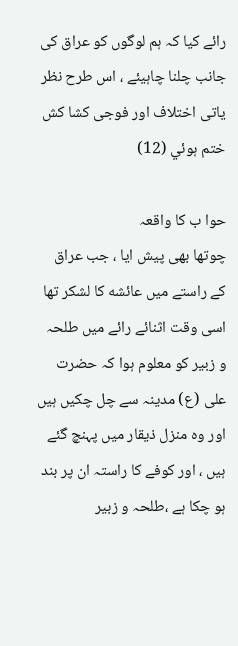رائے كيا كہ ہم لوگوں كو عراق كى جانب چلنا چاہيئے ، اس طرح نظر ياتى اختلاف اور فوجى كشا كش ختم ہوئي (12)

حوا ب كا واقعہ
چوتھا بھى پيش ايا ، جب عراق كے راستے ميں عائشه كا لشكر تھا اسى وقت اثنائے رائے ميں طلحہ و زبير كو معلوم ہوا كہ حضرت على (ع) مدينہ سے چل چكيں ہيں اور وہ منزل ذيقار ميں پہنچ گئے ہيں ، اور كوفے كا راستہ ان پر بند ہو چكا ہے ،طلحہ و زبير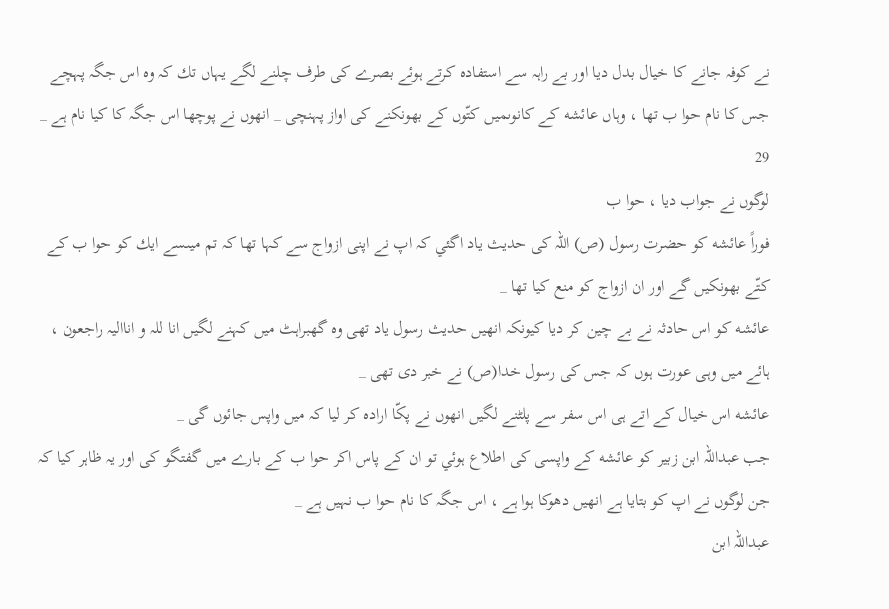نے كوفہ جانے كا خيال بدل ديا اور بے راہہ سے استفادہ كرتے ہوئے بصرے كى طرف چلنے لگے يہاں تك كہ وہ اس جگہ پہچے جس كا نام حوا ب تھا ، وہاں عائشه كے كانوںميں كتّوں كے بھونكنے كى اواز پہنچى _ انھوں نے پوچھا اس جگہ كا كيا نام ہے _
29
لوگوں نے جواب ديا ، حوا ب
فوراً عائشه كو حضرت رسول (ص) اللہ كى حديث ياد اگئي كہ اپ نے اپنى ازواج سے كہا تھا كہ تم ميںسے ايك كو حوا ب كے كتّے بھونكيں گے اور ان ازواج كو منع كيا تھا _
عائشه كو اس حادثہ نے بے چين كر ديا كيونكہ انھيں حديث رسول ياد تھى وہ گھبراہٹ ميں كہنے لگيں انا للہ و انااليہ راجعون ، ہائے ميں وہى عورت ہوں كہ جس كى رسول خدا(ص) نے خبر دى تھى _
عائشه اس خيال كے اتے ہى اس سفر سے پلٹنے لگيں انھوں نے پكّا ارادہ كر ليا كہ ميں واپس جائوں گى _
جب عبداللہ ابن زبير كو عائشه كے واپسى كى اطلاع ہوئي تو ان كے پاس اكر حوا ب كے بارے ميں گفتگو كى اور يہ ظاہر كيا كہ جن لوگوں نے اپ كو بتايا ہے انھيں دھوكا ہوا ہے ، اس جگہ كا نام حوا ب نہيں ہے _
عبداللہ ابن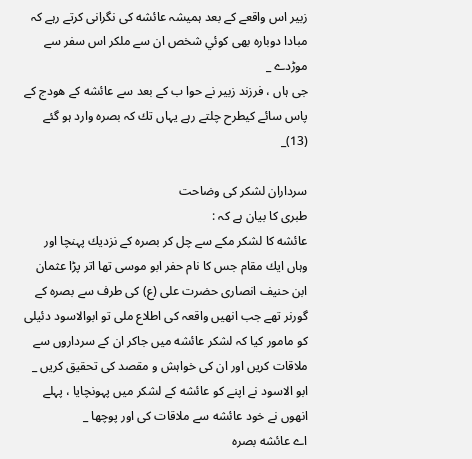زبير اس واقعے كے بعد ہميشہ عائشه كى نگرانى كرتے رہے كہ مبادا دوبارہ بھى كوئي شخص ان سے ملكر اس سفر سے موڑدے _
جى ہاں ، فرزند زبير نے حوا ب كے بعد سے عائشه كے ھودج كے پاس سائے كيطرح چلتے رہے يہاں تك كہ بصرہ وارد ہو گئے (13)_

سرداران لشكر كى وضاحت
طبرى كا بيان ہے كہ :
عائشه كا لشكر مكے سے چل كر بصرہ كے نزديك پہنچا اور وہاں ايك مقام جس كا نام حفر ابو موسى تھا اتر پڑا عثمان ابن حنيف انصارى حضرت على (ع) كى طرف سے بصرہ كے گورنر تھے جب انھيں واقعہ كى اطلاع ملى تو ابوالاسود دئيلى كو مامور كيا كہ لشكر عائشه ميں جاكر ان كے سرداروں سے ملاقات كريں اور ان كى خواہش و مقصد كى تحقيق كريں _
ابو الاسود نے اپنے كو عائشه كے لشكر ميں پہونچايا ، پہلے انھوں نے خود عائشه سے ملاقات كى اور پوچھا _
اے عائشه بصرہ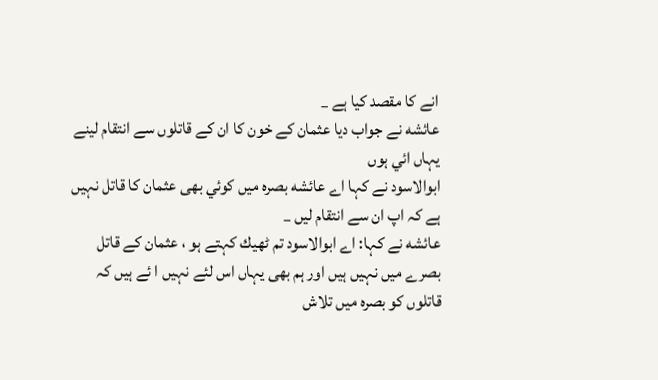انے كا مقصد كيا ہے _
عائشه نے جواب ديا عثمان كے خون كا ان كے قاتلوں سے انتقام لينے يہاں ائي ہوں
ابوالاسود نے كہا اے عائشه بصرہ ميں كوئي بھى عثمان كا قاتل نہيں ہے كہ اپ ان سے انتقام ليں _
عائشه نے كہا: اے ابوالاسود تم ٹھيك كہتے ہو ، عثمان كے قاتل بصرے ميں نہيں ہيں اور ہم بھى يہاں اس لئے نہيں ا ئے ہيں كہ قاتلوں كو بصرہ ميں تلاش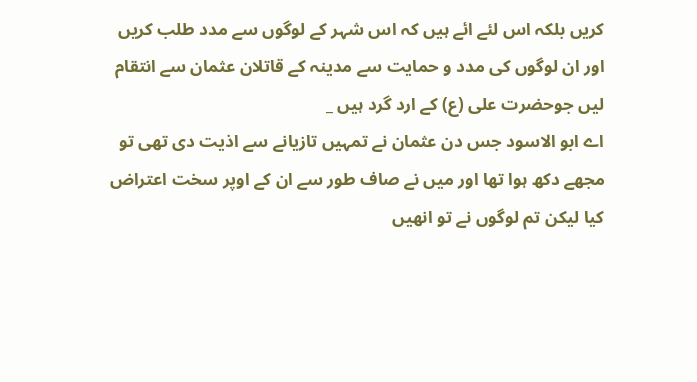كريں بلكہ اس لئے ائے ہيں كہ اس شہر كے لوگوں سے مدد طلب كريں اور ان لوگوں كى مدد و حمايت سے مدينہ كے قاتلان عثمان سے انتقام ليں جوحضرت على (ع) كے ارد گرد ہيں _
اے ابو الاسود جس دن عثمان نے تمہيں تازيانے سے اذيت دى تھى تو مجھے دكھ ہوا تھا اور ميں نے صاف طور سے ان كے اوپر سخت اعتراض كيا ليكن تم لوگوں نے تو انھيں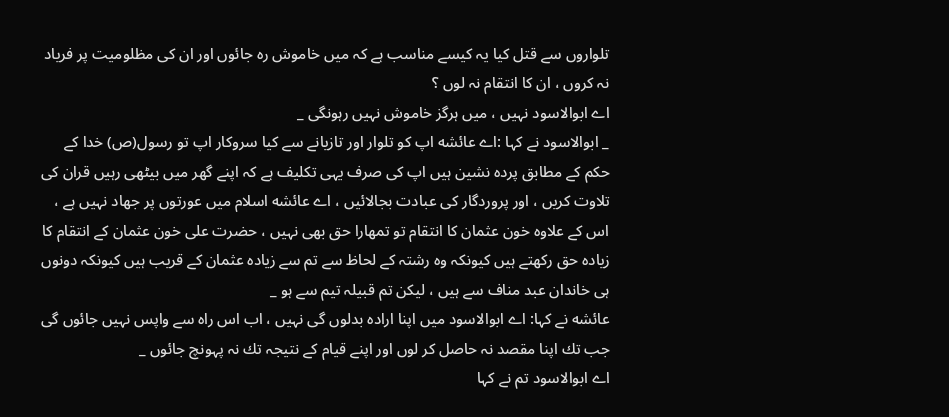تلواروں سے قتل كيا يہ كيسے مناسب ہے كہ ميں خاموش رہ جائوں اور ان كى مظلوميت پر فرياد نہ كروں ، ان كا انتقام نہ لوں ؟
اے ابوالاسود نہيں ، ميں ہرگز خاموش نہيں رہونگى _
_ ابوالاسود نے كہا :اے عائشه اپ كو تلوار اور تازيانے سے كيا سروكار اپ تو رسول(ص) خدا كے حكم كے مطابق پردہ نشين ہيں اپ كى صرف يہى تكليف ہے كہ اپنے گھر ميں بيٹھى رہيں قران كى تلاوت كريں ، اور پروردگار كى عبادت بجالائيں ، اے عائشه اسلام ميں عورتوں پر جھاد نہيں ہے ، اس كے علاوہ خون عثمان كا انتقام تو تمھارا حق بھى نہيں ، حضرت على خون عثمان كے انتقام كا زيادہ حق ركھتے ہيں كيونكہ وہ رشتہ كے لحاظ سے تم سے زيادہ عثمان كے قريب ہيں كيونكہ دونوں ہى خاندان عبد مناف سے ہيں ، ليكن تم قبيلہ تيم سے ہو _
عائشه نے كہا: اے ابوالاسود ميں اپنا ارادہ بدلوں گى نہيں ، اب اس راہ سے واپس نہيں جائوں گى جب تك اپنا مقصد نہ حاصل كر لوں اور اپنے قيام كے نتيجہ تك نہ پہونچ جائوں _
اے ابوالاسود تم نے كہا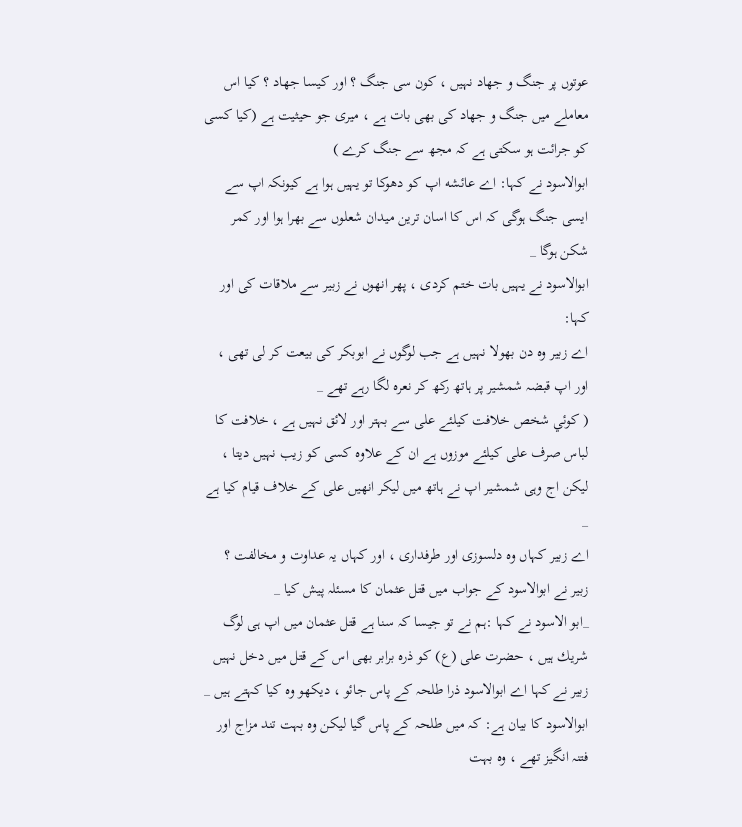عوتوں پر جنگ و جھاد نہيں ، كون سى جنگ ؟ اور كيسا جھاد ؟ كيا اس معاملے ميں جنگ و جھاد كى بھى بات ہے ، ميرى جو حيثيت ہے (كيا كسى كو جرائت ہو سكتى ہے كہ مجھ سے جنگ كرے )
ابوالاسود نے كہا: اے عائشه اپ كو دھوكا تو يہيں ہوا ہے كيونكہ اپ سے ايسى جنگ ہوگى كہ اس كا اسان ترين ميدان شعلوں سے بھرا ہوا اور كمر شكن ہوگا _
ابوالاسود نے يہيں بات ختم كردى ، پھر انھوں نے زبير سے ملاقات كى اور كہا:
اے زبير وہ دن بھولا نہيں ہے جب لوگوں نے ابوبكر كى بيعت كر لى تھى ، اور اپ قبضہ شمشير پر ہاتھ ركھ كر نعرہ لگا رہے تھے _
( كوئي شخص خلافت كيلئے على سے بہتر اور لائق نہيں ہے ، خلافت كا لباس صرف على كيلئے موزوں ہے ان كے علاوہ كسى كو زيب نہيں ديتا ، ليكن اج وہى شمشير اپ نے ہاتھ ميں ليكر انھيں على كے خلاف قيام كيا ہے _
اے زبير كہاں وہ دلسوزى اور طرفدارى ، اور كہاں يہ عداوت و مخالفت ؟
زبير نے ابوالاسود كے جواب ميں قتل عثمان كا مسئلہ پيش كيا _
_ابو الاسود نے كہا :ہم نے تو جيسا كہ سنا ہے قتل عثمان ميں اپ ہى لوگ شريك ہيں ، حضرت على (ع) كو ذرہ برابر بھى اس كے قتل ميں دخل نہيں زبير نے كہا اے ابوالاسود ذرا طلحہ كے پاس جائو ، ديكھو وہ كيا كہتے ہيں _
ابوالاسود كا بيان ہے: كہ ميں طلحہ كے پاس گيا ليكن وہ بہت تند مزاج اور فتنہ انگيز تھے ، وہ بہت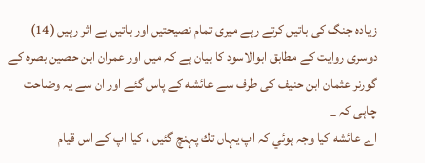زيادہ جنگ كى باتيں كرتے رہے ميرى تمام نصيحتيں اور باتيں بے اثر رہيں (14)
دوسرى روايت كے مطابق ابوالاسود كا بيان ہے كہ ميں اور عمران ابن حصين بصرہ كے گورنر عثمان ابن حنيف كى طرف سے عائشه كے پاس گئے اور ان سے يہ وضاحت چاہى كہ _
اے عائشه كيا وجہ ہوئي كہ اپ يہاں تك پہنچ گئيں ، كيا اپ كے اس قيام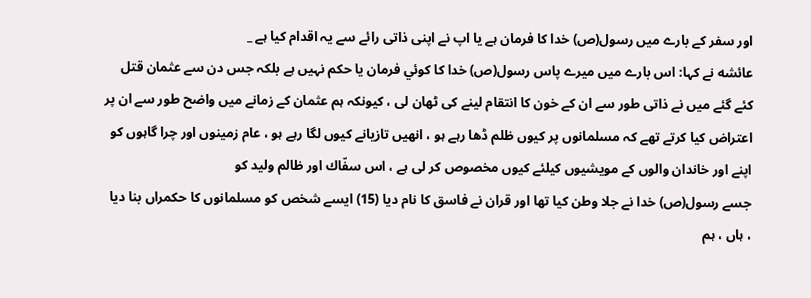اور سفر كے بارے ميں رسول(ص) خدا كا فرمان ہے يا اپ نے اپنى ذاتى رائے سے يہ اقدام كيا ہے _
عائشه نے كہا: اس بارے ميں ميرے پاس رسول(ص) خدا كا كوئي فرمان يا حكم نہيں ہے بلكہ جس دن سے عثمان قتل كئے گئے ميں نے ذاتى طور سے ان كے خون كا انتقام لينے كى ٹھان لى ، كيونكہ ہم عثمان كے زمانے ميں واضح طور سے ان پر اعتراض كيا كرتے تھے كہ مسلمانوں پر كيوں ظلم ڈھا رہے ہو ، انھيں تازيانے كيوں لگا رہے ہو ، عام زمينوں اور چرا گاہوں كو اپنے اور خاندان والوں كے مويشيوں كيلئے كيوں مخصوص كر لى ہے ، اس سفّاك اور ظالم وليد كو
جسے رسول(ص) خدا نے جلا وطن كيا تھا اور قران نے فاسق كا نام ديا (15) ايسے شخص كو مسلمانوں كا حكمراں بنا ديا ، ہاں ، ہم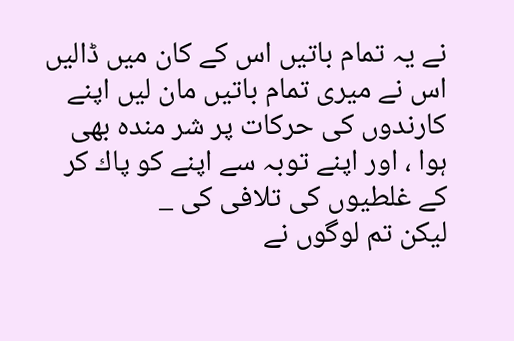نے يہ تمام باتيں اس كے كان ميں ڈاليں اس نے ميرى تمام باتيں مان ليں اپنے كارندوں كى حركات پر شر مندہ بھى ہوا ، اور اپنے توبہ سے اپنے كو پاك كر كے غلطيوں كى تلافى كى _
ليكن تم لوگوں نے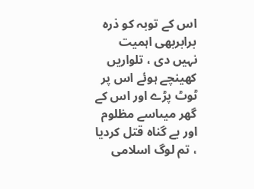اس كے توبہ كو ذرہ برابربھى اہميت نہيں دى ، تلواريں كھينچے ہوئے اس پر ٹوٹ پڑے اور اس كے گھر ميںاسے مظلوم اور بے گناہ قتل كرديا ، تم لوگ اسلامى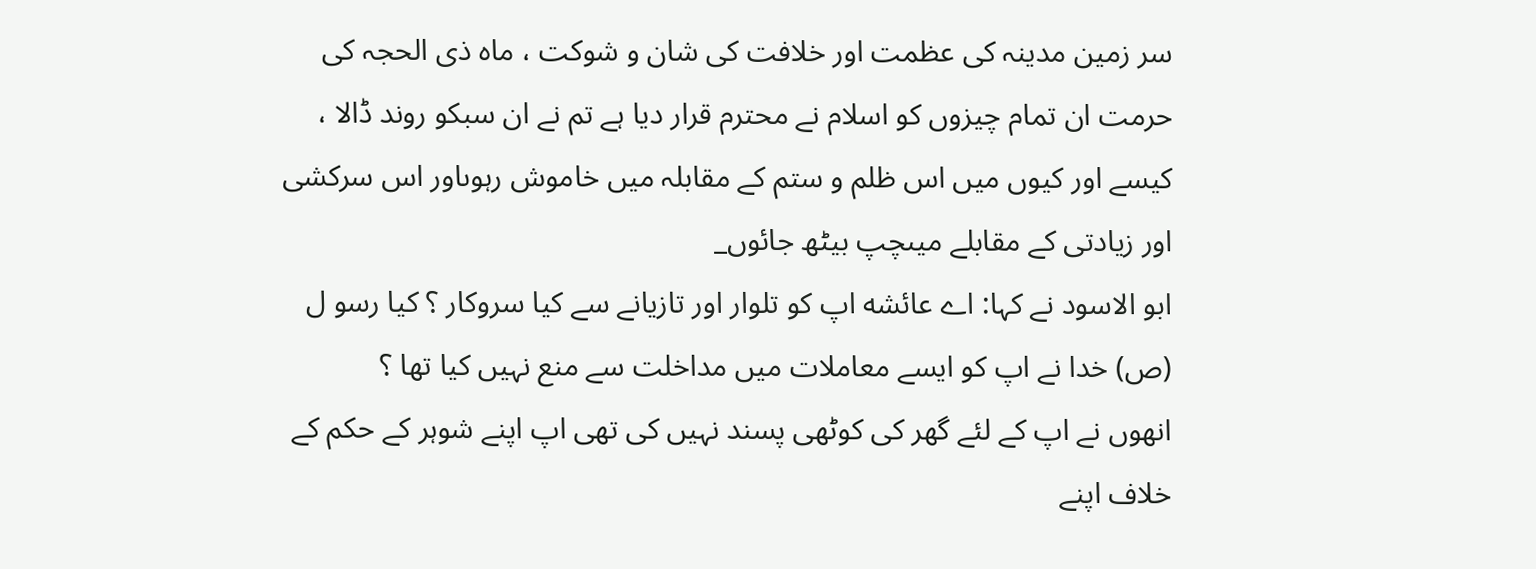سر زمين مدينہ كى عظمت اور خلافت كى شان و شوكت ، ماہ ذى الحجہ كى حرمت ان تمام چيزوں كو اسلام نے محترم قرار ديا ہے تم نے ان سبكو روند ڈالا ، كيسے اور كيوں ميں اس ظلم و ستم كے مقابلہ ميں خاموش رہوںاور اس سركشى اور زيادتى كے مقابلے ميںچپ بيٹھ جائوں_
ابو الاسود نے كہا: اے عائشه اپ كو تلوار اور تازيانے سے كيا سروكار ؟ كيا رسو ل (ص) خدا نے اپ كو ايسے معاملات ميں مداخلت سے منع نہيں كيا تھا ؟
انھوں نے اپ كے لئے گھر كى كوٹھى پسند نہيں كى تھى اپ اپنے شوہر كے حكم كے خلاف اپنے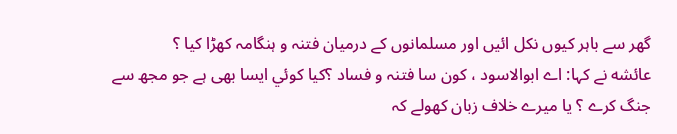گھر سے باہر كيوں نكل ائيں اور مسلمانوں كے درميان فتنہ و ہنگامہ كھڑا كيا ؟
عائشه نے كہا: اے ابوالاسود ، كون سا فتنہ و فساد ؟كيا كوئي ايسا بھى ہے جو مجھ سے جنگ كرے ؟ يا ميرے خلاف زبان كھولے كہ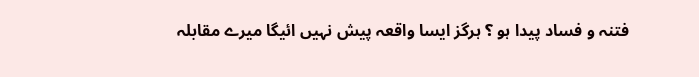فتنہ و فساد پيدا ہو ؟ ہرگز ايسا واقعہ پيش نہيں ائيگا ميرے مقابلہ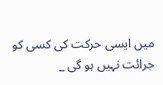ميں ايسى حركت كى كسى كو جرائت نہيں ہو گى _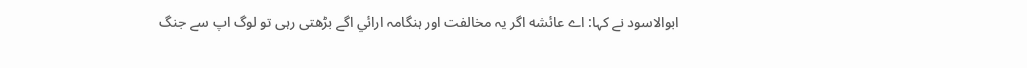ابوالاسود نے كہا: اے عائشه اگر يہ مخالفت اور ہنگامہ ارائي اگے بڑھتى رہى تو لوگ اپ سے جنگ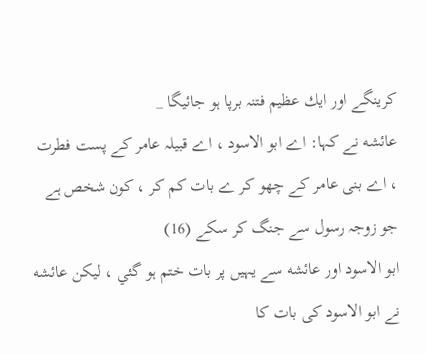كرينگے اور ايك عظيم فتنہ برپا ہو جائيگا _
عائشه نے كہا: اے ابو الاسود ، اے قبيلہ عامر كے پست فطرت ، اے بنى عامر كے چھو كر ے بات كم كر ، كون شخص ہے جو زوجہ رسول سے جنگ كر سكے (16)
ابو الاسود اور عائشه سے يہيں پر بات ختم ہو گئي ، ليكن عائشه نے ابو الاسود كى بات كا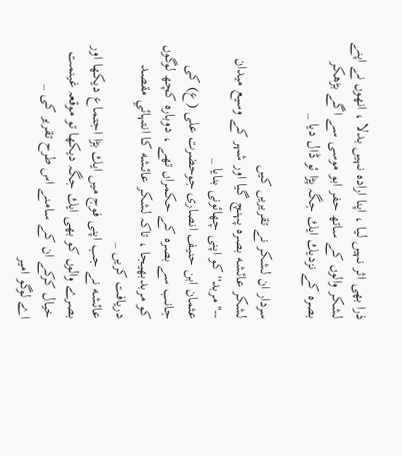ذرا بھى اثر نہيں ليا ، اپنا ارادہ نہيں بدلا ، انھوں نے اپنے لشكر والوں كے ساتھ حفر ابو موسى سے اگے بڑھكر بصرہ كے نزديك ايك جگہ پڑا ئو ڈال ديا _

سردار ان لشكر نے تقريريں كيں
لشكر عائشه بصرہ پہنچ گيا اور شہر كے وسيع ميدان --''مربد''كو اپنى چھائونى بنايا _
عثمان ابن حنيف انصارى جوحضرت على (ع) كى جانب سے بصرہ كے حكمراں تھے ، دوبارہ كچھ لوگوں كو مربدبھيجا ، تاكہ لشكر عائشه كا انتہائي مقصد دريافت كريں _
عائشه نے جب اپنى فوج ميں ايك بڑا اجتماع ديكھا اور بصرے والوں كو بھى ايك جگہ ديكھا تو موقعہ غينمت خيال كركے ان كے سامنے اس طرح تقرير كى _
اے لوگو امير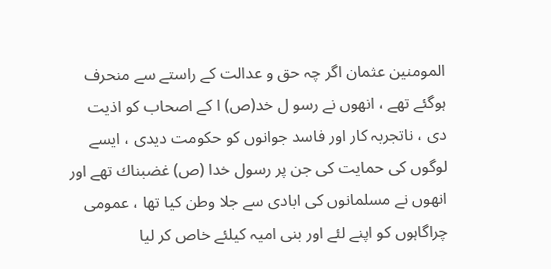المومنين عثمان اگر چہ حق و عدالت كے راستے سے منحرف ہوگئے تھے ، انھوں نے رسو ل خد(ص) ا كے اصحاب كو اذيت دى ، ناتجربہ كار اور فاسد جوانوں كو حكومت ديدى ، ايسے لوگوں كى حمايت كى جن پر رسول خدا (ص) غضبناك تھے اور انھوں نے مسلمانوں كى ابادى سے جلا وطن كيا تھا ، عمومى چراگاہوں كو اپنے لئے اور بنى اميہ كيلئے خاص كر ليا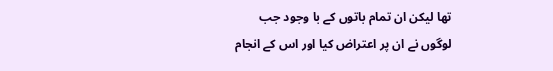تھا ليكن ان تمام باتوں كے با وجود جب لوگوں نے ان پر اعتراض كيا اور اس كے انجام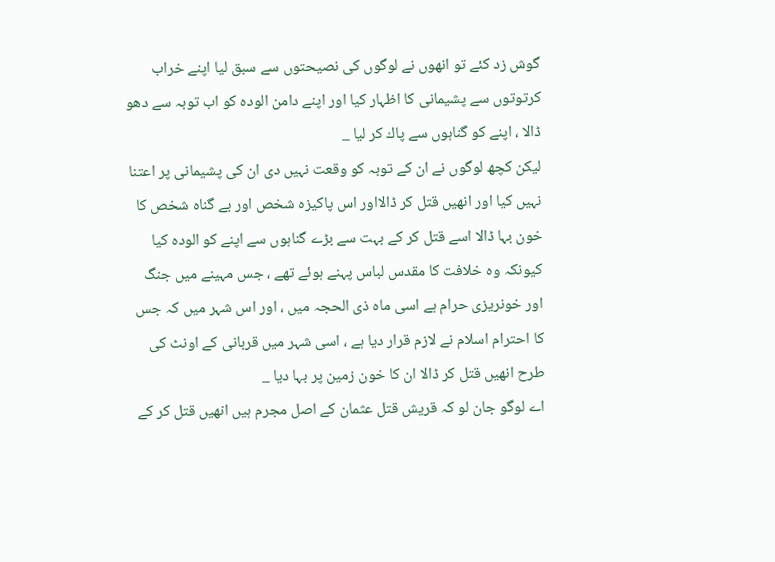گوش زد كئے تو انھوں نے لوگوں كى نصيحتوں سے سبق ليا اپنے خراب كرتوتوں سے پشيمانى كا اظہار كيا اور اپنے دامن الودہ كو اب توبہ سے دھو ڈالا ، اپنے كو گناہوں سے پاك كر ليا _
ليكن كچھ لوگوں نے ان كے توبہ كو وقعت نہيں دى ان كى پشيمانى پر اعتنا نہيں كيا اور انھيں قتل كر ڈالااور اس پاكيزہ شخص اور بے گناہ شخص كا خون بہا ڈالا اسے قتل كر كے بہت سے بڑے گناہوں سے اپنے كو الودہ كيا كيونكہ وہ خلافت كا مقدس لباس پہنے ہوئے تھے ، جس مہينے ميں جنگ اور خونريزى حرام ہے اسى ماہ ذى الحجہ ميں ، اور اس شہر ميں كہ جس كا احترام اسلام نے لازم قرار ديا ہے ، اسى شہر ميں قربانى كے اونٹ كى طرح انھيں قتل كر ڈالا ان كا خون زمين پر بہا ديا _
اے لوگو جان لو كہ قريش قتل عثمان كے اصل مجرم ہيں انھيں قتل كر كے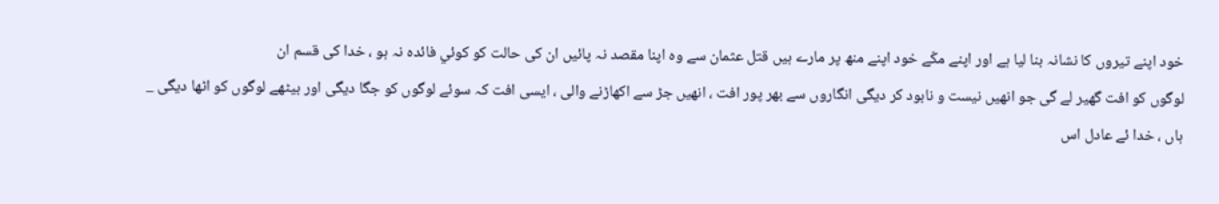خود اپنے تيروں كا نشانہ بنا ليا ہے اور اپنے مكّے خود اپنے منھ پر مارے ہيں قتل عثمان سے وہ اپنا مقصد نہ پائيں ان كى حالت كو كوئي فائدہ نہ ہو ، خدا كى قسم ان
لوگوں كو افت گھير لے گى جو انھيں نيست و نابود كر ديگى انگاروں سے بھر پور افت ، انھيں جڑ سے اكھاڑنے والى ، ايسى افت كہ سوئے لوگوں كو جگا ديگى اور بيٹھے لوگوں كو اٹھا ديگى _
ہاں ، خدا ئے عادل اس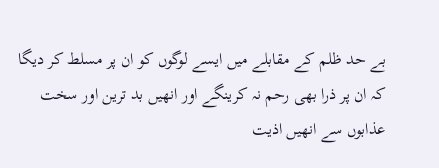بے حد ظلم كے مقابلے ميں ايسے لوگوں كو ان پر مسلط كر ديگا كہ ان پر ذرا بھى رحم نہ كرينگے اور انھيں بد ترين اور سخت عذابوں سے انھيں اذيت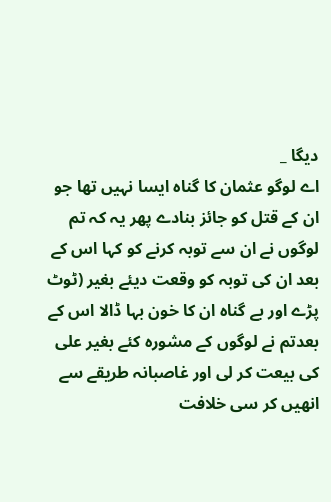ديگا _
اے لوگو عثمان كا گناہ ايسا نہيں تھا جو ان كے قتل كو جائز بنادے پھر يہ كہ تم لوگوں نے ان سے توبہ كرنے كو كہا اس كے بعد ان كى توبہ كو وقعت ديئے بغير (ٹوٹ پڑے اور بے گناہ ان كا خون بہا ڈالا اس كے بعدتم نے لوگوں كے مشورہ كئے بغير على كى بيعت كر لى اور غاصبانہ طريقے سے انھيں كر سى خلافت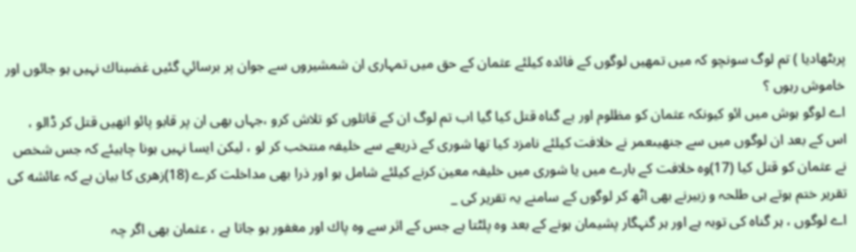پربٹھاديا ) تم لوگ سونچو كہ ميں تمھيں لوگوں كے فائدہ كيلئے عثمان كے حق ميں تمہارى ان شمشيروں سے جوان پر برسائي گئيں غضبناك نہيں ہو جائوں اور خاموش رہوں ؟
اے لوگو ہوش ميں ائو كيونكہ عثمان كو مظلوم اور بے گناہ قتل كيا گيا اب تم لوگ ان كے قاتلوں كو تلاش كرو ،جہاں بھى ان پر قابو پائو انھيں قتل كر ڈالو ، اس كے بعد ان لوگوں ميں سے جنھيںعمر نے خلافت كيلئے نامزد كيا تھا شورى كے ذريعے سے خليفہ منتخب كر لو ، ليكن ايسا نہيں ہونا چاہيئے كہ جس شخص نے عثمان كو قتل كيا (17)وہ خلافت كے بارے ميں يا شورى ميں خليفہ معين كرنے كيلئے شامل ہو اور ذرا بھى مداخلت كرے (18)زھرى كا بيان ہے كہ عائشه كى تقرير ختم ہوتے ہى طلحہ و زبيرنے بھى اٹھ كر لوگوں كے سامنے يہ تقرير كى _
اے لوگوں ، ہر گناہ كى توبہ ہے اور ہر گنہگار پشيمان ہونے كے بعد وہ پلٹتا ہے جس كے اثر سے وہ پاك اور مغفور ہو جاتا ہے ، عثمان بھى اگر چہ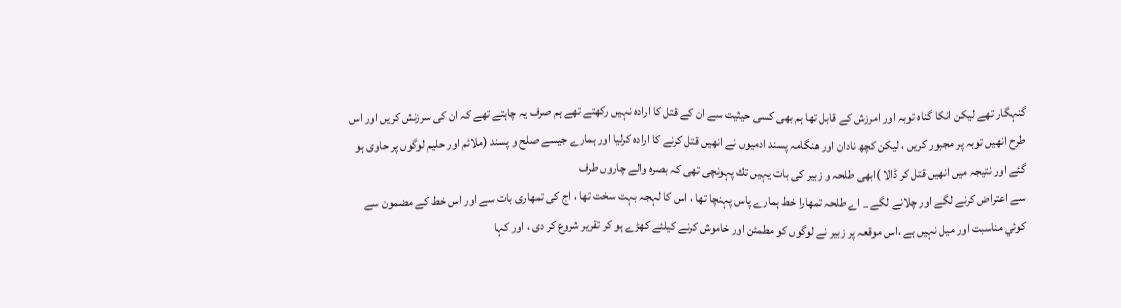گنہگار تھے ليكن انكا گناہ توبہ اور امرزش كے قابل تھا ہم بھى كسى حيثيت سے ان كے قتل كا ارادہ نہيں ركھتے تھے ہم صرف يہ چاہتے تھے كہ ان كى سرزنش كريں اور اس طرح انھيں توبہ پر مجبور كريں ، ليكن كچھ نادان اور ھنگامہ پسند ادميوں نے انھيں قتل كرنے كا ارادہ كرليا اور ہمارے جيسے صلح و پسند (ملائم اور حليم لوگوں پر حاوى ہو گئے اور نتيجہ ميں انھيں قتل كر ڈالا )ابھى طلحہ و زبير كى بات يہيں تك پہونچى تھى كہ بصرہ والے چاروں طرف
سے اعتراض كرنے لگے اور چلانے لگے _ اے طلحہ تمھارا خط ہمارے پاس پہنچا تھا ، اس كا لہجہ بہت سخت تھا ، اج كى تمھارى بات سے اور اس خط كے مضمون سے كوئي مناسبت اور ميل نہيں ہے ،اس موقعہ پر زبير نے لوگوں كو مطمئن اور خاموش كرنے كيلئے كھڑے ہو كر تقرير شروع كر دى ، اور كہا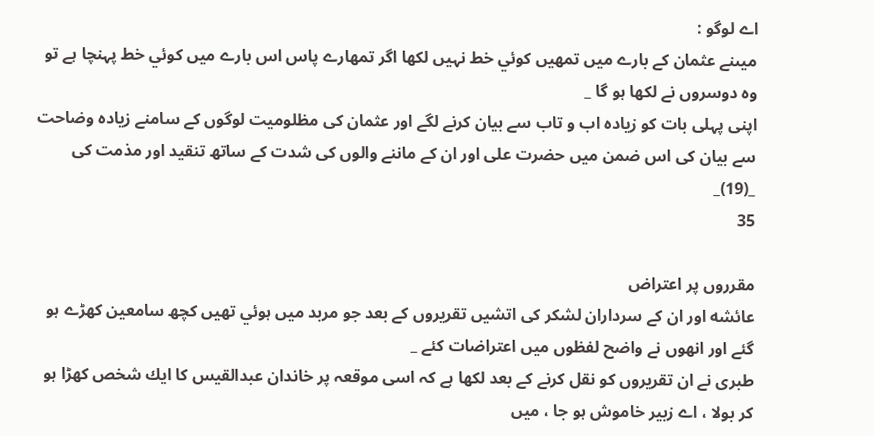اے لوگو :
ميںنے عثمان كے بارے ميں تمھيں كوئي خط نہيں لكھا اگر تمھارے پاس اس بارے ميں كوئي خط پہنچا ہے تو وہ دوسروں نے لكھا ہو گا _
اپنى پہلى بات كو زيادہ اب و تاب سے بيان كرنے لگے اور عثمان كى مظلوميت لوگوں كے سامنے زيادہ وضاحت سے بيان كى اس ضمن ميں حضرت على اور ان كے ماننے والوں كى شدت كے ساتھ تنقيد اور مذمت كى _(19)_
35

مقرروں پر اعتراض
عائشه اور ان كے سرداران لشكر كى اتشيں تقريروں كے بعد جو مربد ميں ہوئي تھيں كچھ سامعين كھڑے ہو گئے اور انھوں نے واضح لفظوں ميں اعتراضات كئے _
طبرى نے ان تقريروں كو نقل كرنے كے بعد لكھا ہے كہ اسى موقعہ پر خاندان عبدالقيس كا ايك شخص كھڑا ہو كر بولا ، اے زبير خاموش ہو جا ، ميں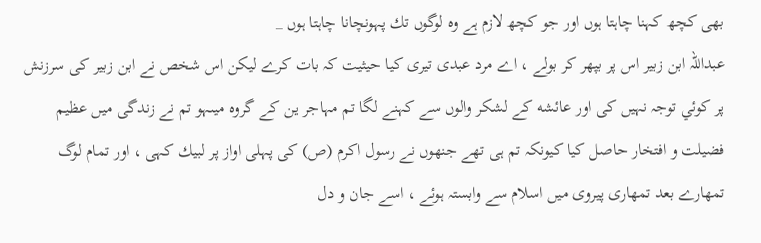بھى كچھ كہنا چاہتا ہوں اور جو كچھ لازم ہے وہ لوگوں تك پہونچانا چاہتا ہوں _
عبداللہ ابن زبير اس پر بپھر كر بولے ، اے مرد عبدى تيرى كيا حيثيت كہ بات كرے ليكن اس شخص نے ابن زبير كى سرزنش پر كوئي توجہ نہيں كى اور عائشه كے لشكر والوں سے كہنے لگا تم مہاجر ين كے گروہ ميںہو تم نے زندگى ميں عظيم فضيلت و افتخار حاصل كيا كيونكہ تم ہى تھے جنھوں نے رسول اكرم (ص) كى پہلى اواز پر لبيك كہى ، اور تمام لوگ تمھارے بعد تمھارى پيروى ميں اسلام سے وابستہ ہوئے ، اسے جان و دل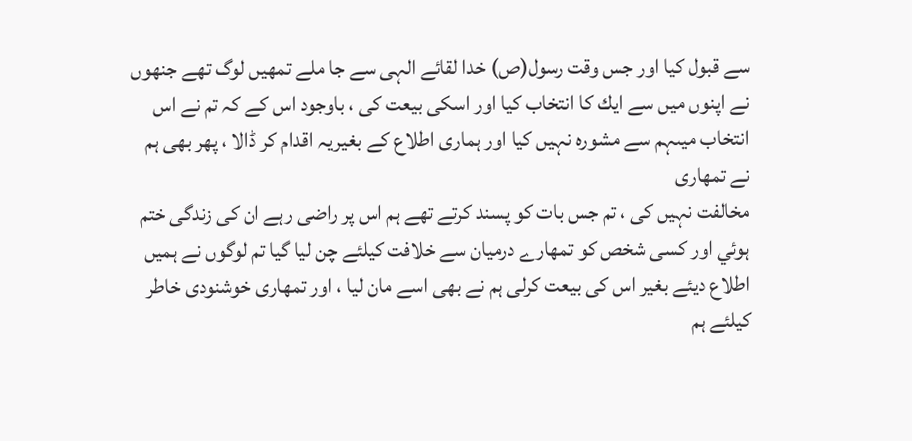سے قبول كيا اور جس وقت رسول(ص) خدا لقائے الہى سے جا ملے تمھيں لوگ تھے جنھوں نے اپنوں ميں سے ايك كا انتخاب كيا اور اسكى بيعت كى ، باوجود اس كے كہ تم نے اس انتخاب ميںہم سے مشورہ نہيں كيا اور ہمارى اطلاع كے بغيريہ اقدام كر ڈالا ، پھر بھى ہم نے تمھارى
مخالفت نہيں كى ، تم جس بات كو پسند كرتے تھے ہم اس پر راضى رہے ان كى زندگى ختم ہوئي اور كسى شخص كو تمھارے درميان سے خلافت كيلئے چن ليا گيا تم لوگوں نے ہميں اطلاع ديئے بغير اس كى بيعت كرلى ہم نے بھى اسے مان ليا ، اور تمھارى خوشنودى خاطر كيلئے ہم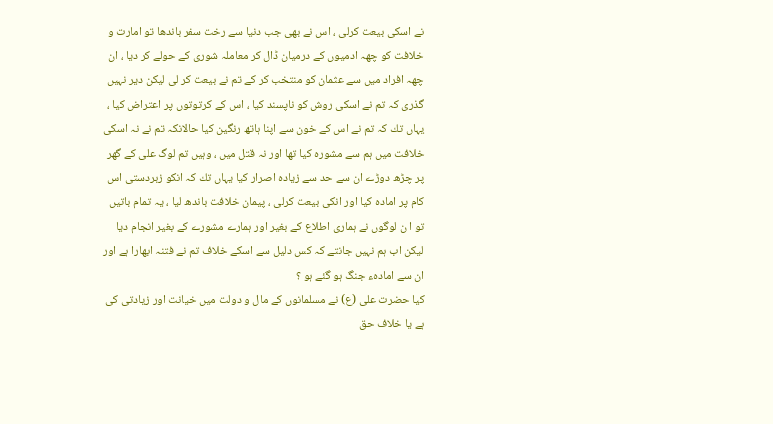نے اسكى بيعت كرلى ، اس نے بھى جب دنيا سے رخت سفر باندھا تو امارت و خلافت كو چھہ ادميوں كے درميان ڈال كر معاملہ شورى كے حولے كر ديا ، ان چھہ افراد ميں سے عثمان كو منتخب كر كے تم نے بيعت كر لى ليكن دير نہيں گذرى كہ تم نے اسكى روش كو ناپسند كيا ، اس كے كرتوتوں پر اعتراض كيا ، يہاں تك كہ تم نے اس كے خون سے اپنا ہاتھ رنگين كيا حالانكہ تم نے نہ اسكى خلافت ميں ہم سے مشورہ كيا تھا اور نہ قتل ميں ، وہيں تم لوگ على كے گھر پر چڑھ دوڑے ان سے حد سے زيادہ اصرار كيا يہاں تك كہ انكو زبردستى اس كام پر امادہ كيا اور انكى بيعت كرلى ، پيمان خلافت باندھ ليا ، يہ تمام باتيں تو ا ن لوگوں نے ہمارى اطلاع كے بغير اور ہمارے مشورے كے بغير انجام ديا ليكن اب ہم نہيں جانتے كہ كس دليل سے اسكے خلاف تم نے فتنہ ابھارا ہے اور ان سے امادہء جنگ ہو گئے ہو ؟
كيا حضرت على (ع) نے مسلمانوں كے مال و دولت ميں خيانت اور زيادتى كى ہے يا خلاف حق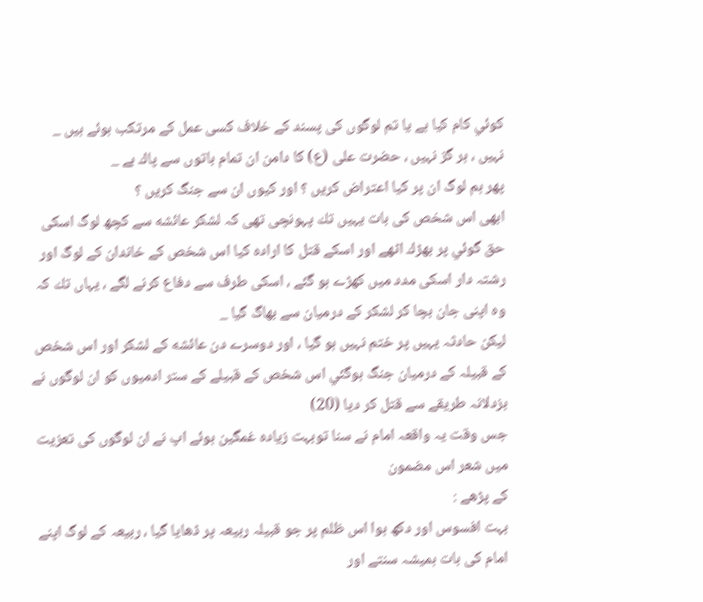كوئي كام كيا ہے يا تم لوگوں كى پسند كے خلاف كسى عمل كے مرتكب ہوئے ہيں _
نہيں ، ہر گز نہيں ، حضرت على (ع) كا دامن ان تمام باتوں سے پاك ہے _
پھر ہم لوگ ان پر كيا اعتراض كريں ؟ اور كيوں ان سے جنگ كريں ؟
ابھى اس شخص كى بات يہيں تك پہونچى تھى كہ لشكر عائشه سے كچھ لوگ اسكى حق گوئي پر بھڑك اٹھے اور اسكے قتل كا ارادہ كيا اس شخص كے خاندان كے لوگ اور رشتہ دار اسكى مدد ميں كھڑے ہو گئے ، اسكى طرف سے دفاع كرنے لگے ، يہاں تك كہ وہ اپنى جان بچا كر لشكر كے درميان سے بھاگ گيا _
ليكن حادثہ يہيں پر ختم نہيں ہو گيا ، اور دوسرے دن عائشه كے لشكر اور اس شخص كے قبيلہ كے درميان جنگ ہوگئي اس شخص كے قبيلے كے ستر ادميوں كو ان لوگوں نے بزدلانہ طريقے سے قتل كر ديا (20)
جس وقت يہ واقعہ امام نے سنا توبہت زيادہ غمگين ہوئے اپ نے ان لوگوں كى تعزيت ميں شعر اس مضمون
كے پڑھے :
بہت افسوس اور دكھ ہوا اس ظلم پر جو قبيلہ ربيعہ پر ڈھايا گيا ، ربيعہ كے لوگ اپنے امام كى بات ہميشہ سنتے اور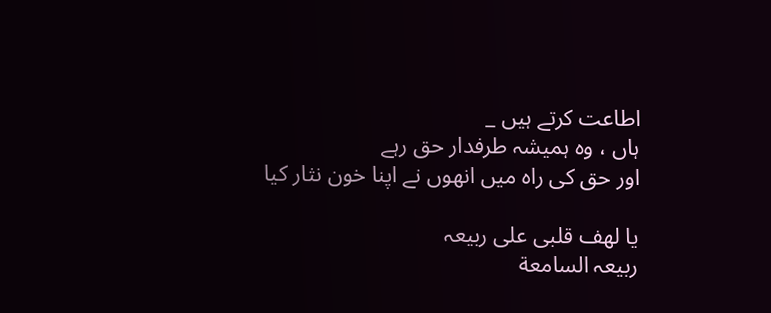اطاعت كرتے ہيں _
ہاں ، وہ ہميشہ طرفدار حق رہے
اور حق كى راہ ميں انھوں نے اپنا خون نثار كيا

يا لھف قلبى على ربيعہ
ربيعہ السامعة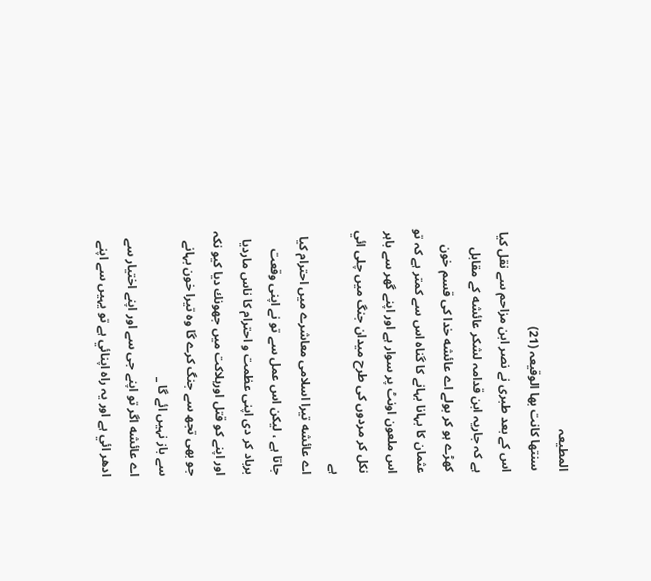المطيعہ
سنتھا كانت بھا الوقيعہ (21)
اس كے بعد طبرى نے نصر ابن مزاحم سے نقل كيا ہے كہ جاريہ ابن قدامہ لشكر عائشه كے مقابل كھڑے ہو كر بولے اے عائشه خدا كى قسم خون عثمان كا بہانا بہانے كا گناہ اس سے كمتر ہے كہ تو اس ملعون اونٹ پر سوار ہے اور اپنے گھر سے باہر نكل كر مردوں كى طرح ميدان جنگ ميں چلى ائي ہے
اے عائشه تيرا اسلامى معاشرے ميں احترام كيا جاتا ہے ، ليكن اس عمل سے تو نے اپنى وقعت برباد كر دى اپنى عظمت و احترام كا ناس مارديا اور اپنے كو قتل اورہلاكت ميں جھونك ديا كيو نكہ جو بھى تجھ سے جنگ كرے گا وہ تيرا خون بہانے سے باز نہيں ائے گا _
اے عائشه اگر تو اپنے جى سے اور اپنے اختيار سے ادھر ائي ہے اور يہ راہ اپنائي ہے تو يہيں سے اپنے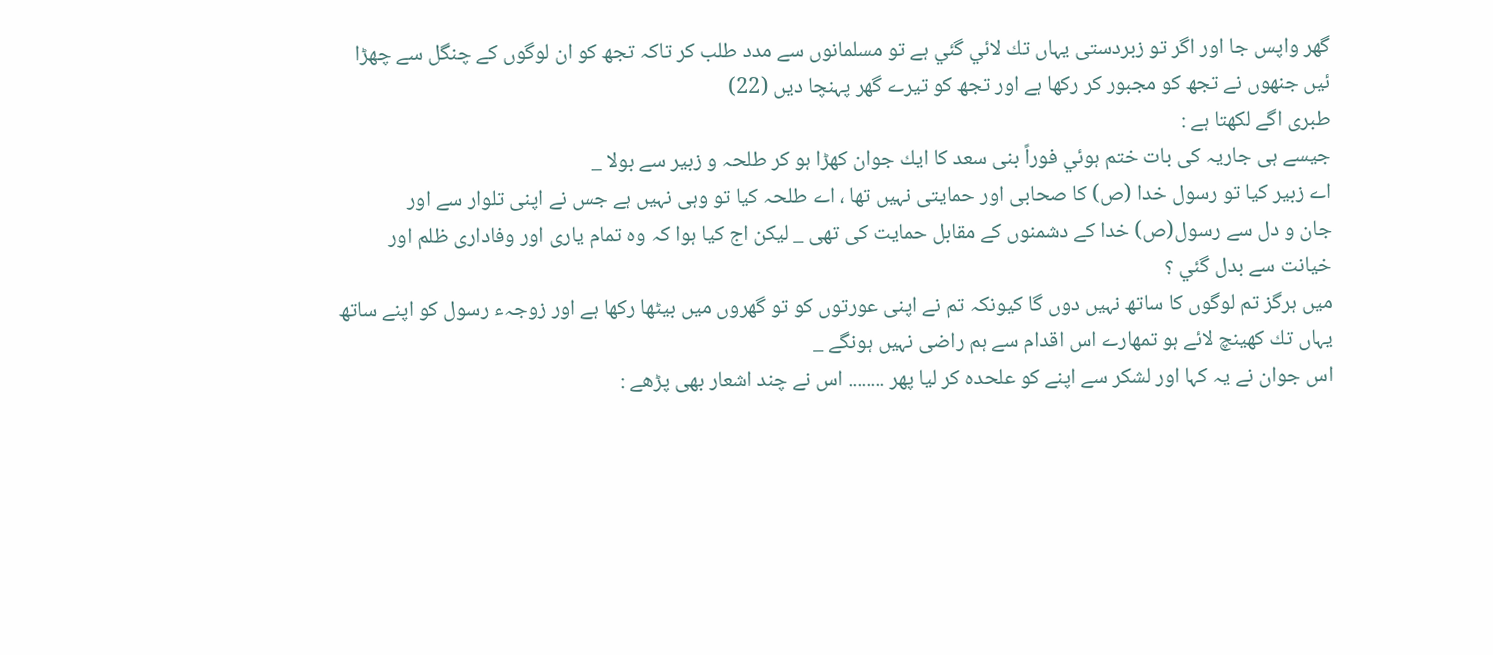گھر واپس جا اور اگر تو زبردستى يہاں تك لائي گئي ہے تو مسلمانوں سے مدد طلب كر تاكہ تجھ كو ان لوگوں كے چنگل سے چھڑا ئيں جنھوں نے تجھ كو مجبور كر ركھا ہے اور تجھ كو تيرے گھر پہنچا ديں (22)
طبرى اگے لكھتا ہے :
جيسے ہى جاريہ كى بات ختم ہوئي فوراً بنى سعد كا ايك جوان كھڑا ہو كر طلحہ و زبير سے بولا _
اے زبير كيا تو رسول خدا (ص) كا صحابى اور حمايتى نہيں تھا ، اے طلحہ كيا تو وہى نہيں ہے جس نے اپنى تلوار سے اور
جان و دل سے رسول(ص) خدا كے دشمنوں كے مقابل حمايت كى تھى _ ليكن اج كيا ہوا كہ وہ تمام يارى اور وفادارى ظلم اور خيانت سے بدل گئي ؟
ميں ہرگز تم لوگوں كا ساتھ نہيں دوں گا كيونكہ تم نے اپنى عورتوں كو تو گھروں ميں بيٹھا ركھا ہے اور زوجہء رسول كو اپنے ساتھ يہاں تك كھينچ لائے ہو تمھارے اس اقدام سے ہم راضى نہيں ہونگے _
اس جوان نے يہ كہا اور لشكر سے اپنے كو علحدہ كر ليا پھر ........ اس نے چند اشعار بھى پڑھے :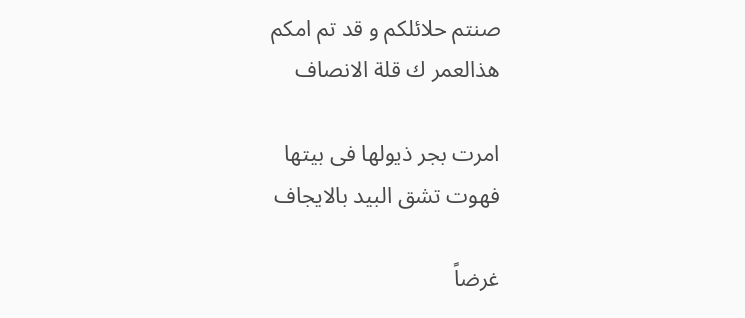صنتم حلائلكم و قد تم امكم
ھذالعمر ك قلة الانصاف

امرت بجر ذيولھا فى بيتھا
فھوت تشق البيد بالايجاف

غرضاً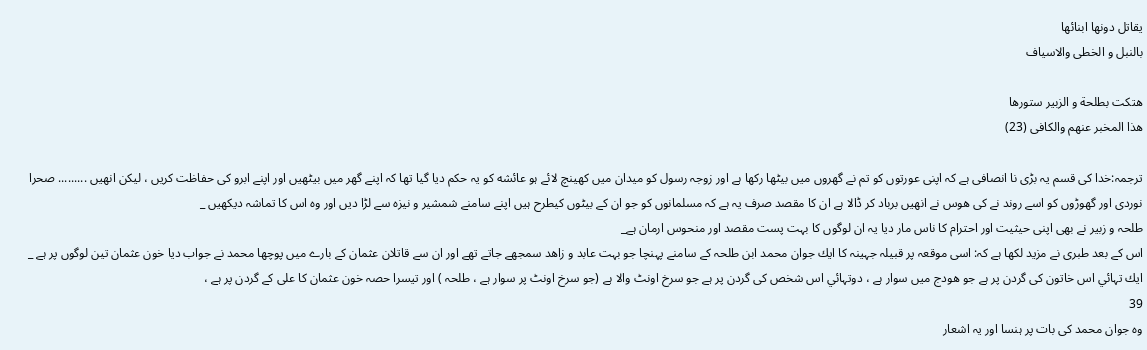يقاتل دونھا ابنائھا
بالنبل و الخطى والاسياف

ھتكت بطلحة و الزبير ستورھا
ھذا المخبر عنھم والكافى (23)

ترجمہ:خدا كى قسم يہ بڑى نا انصافى ہے كہ اپنى عورتوں كو تم نے گھروں ميں بيٹھا ركھا ہے اور زوجہ رسول كو ميدان ميں كھينچ لائے ہو عائشه كو يہ حكم ديا گيا تھا كہ اپنے گھر ميں بيٹھيں اور اپنے ابرو كى حفاظت كريں ، ليكن انھيں ......... صحرا نوردى اور گھوڑوں كو اسے روند نے كى ھوس نے انھيں برباد كر ڈالا ہے ان كا مقصد صرف يہ ہے كہ مسلمانوں كو جو ان كے بيٹوں كيطرح ہيں اپنے سامنے شمشير و نيزہ سے لڑا ديں اور وہ اس كا تماشہ ديكھيں _
طلحہ و زبير نے بھى اپنى حيثيت اور احترام كا ناس مار ديا يہ ان لوگوں كا بہت پست مقصد اور منحوس ارمان ہے_
اس كے بعد طبرى نے مزيد لكھا ہے كہ: اسى موقعہ پر قبيلہ جہينہ كا ايك جوان محمد ابن طلحہ كے سامنے پہنچا جو بہت عابد و زاھد سمجھے جاتے تھے اور ان سے قاتلان عثمان كے بارے ميں پوچھا محمد نے جواب ديا خون عثمان تين لوگوں پر ہے _
ايك تہائي اس خاتون كى گردن پر ہے جو ھودج ميں سوار ہے ، دوتہائي اس شخص كى گردن پر ہے جو سرخ اونٹ والا ہے (جو سرخ اونٹ پر سوار ہے ، طلحہ ) اور تيسرا حصہ خون عثمان كا على كے گردن پر ہے ،
39
وہ جوان محمد كى بات پر ہنسا اور يہ اشعار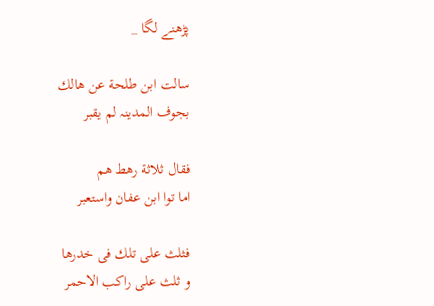پڑھنے لگا _

سالت ابن طلحة عن ھالك
بجوف المدينہ لم يقبر

فقال ثلاثة رھط ھم
اما توا ابن عفان واستعبر

فثلث على تلك فى خدرھا
و ثلث على راكب الاحمر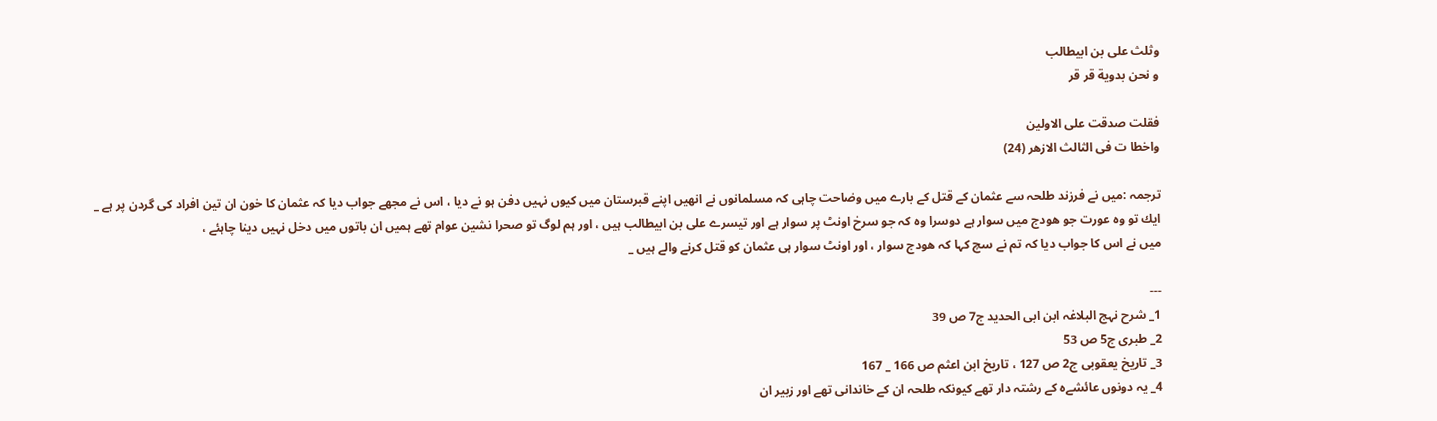وثلث على بن ابيطالب
و نحن بدوية قر قر

فقلت صدقت على الاولين
واخطا ت فى الثالث الازھر (24)

ترجمہ :ميں نے فرزند طلحہ سے عثمان كے قتل كے بارے ميں وضاحت چاہى كہ مسلمانوں نے انھيں اپنے قبرستان ميں كيوں نہيں دفن ہو نے ديا ، اس نے مجھے جواب ديا كہ عثمان كا خون ان تين افراد كى گردن پر ہے _
ايك تو وہ عورت جو ھودج ميں سوار ہے دوسرا وہ كہ جو سرخ اونٹ پر سوار ہے اور تيسرے على بن ابيطالب ہيں ، اور ہم لوگ تو صحرا نشين عوام تھے ہميں ان باتوں ميں دخل نہيں دينا چاہئے ،
ميں نے اس كا جواب ديا كہ تم نے سچ كہا كہ ھودج سوار ، اور اونٹ سوار ہى عثمان كو قتل كرنے والے ہيں _

---
1_ شرح نہج البلاغہ ابن ابى الحديد ج7 ص 39
2_ طبرى ج5 ص 53
3_ تاريخ يعقوبى ج2 ص 127 ، تاريخ ابن اعثم ص 166 _ 167
4_ يہ دونوں عائشےہ كے رشتہ دار تھے كيونكہ طلحہ ان كے خاندانى تھے اور زبير ان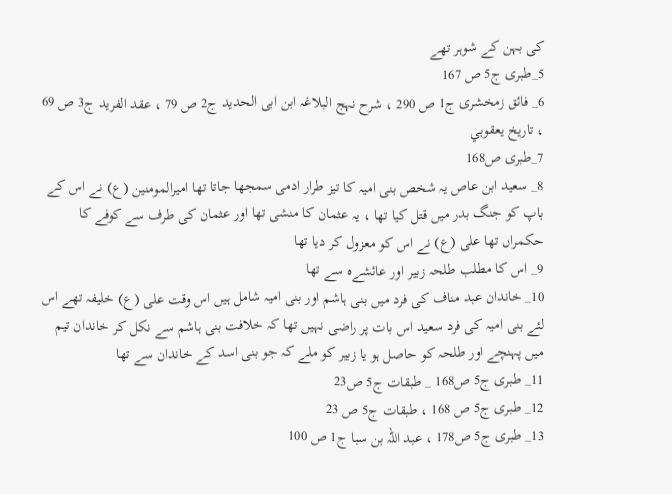كى بہن كے شوہر تھے
5_طبرى ج5 ص 167
6_ فائق زمخشرى ج1 ص 290 ، شرح نہج البلاغہ ابن ابى الحديد ج2 ص 79 ، عقد الفريد ج3 ص 69 ، تاريخ يعقوبي
7_طبرى ص168
8_ سعيد ابن عاص يہ شخص بنى اميہ كا تيز طرار ادمى سمجھا جاتا تھا اميرالمومنين (ع) نے اس كے باپ كو جنگ بدر ميں قتل كيا تھا ، يہ عثمان كا منشى تھا اور عثمان كى طرف سے كوفے كا حكمراں تھا على (ع) نے اس كو معزول كر ديا تھا
9_ اس كا مطلب طلحہ زبير اور عائشےہ سے تھا
10_ خاندان عبد مناف كى فرد ميں بنى ہاشم اور بنى اميہ شامل ہيں اس وقت على (ع) خليفہ تھے اس لئے بنى اميہ كى فرد سعيد اس بات پر راضى نہيں تھا كہ خلافت بنى ہاشم سے نكل كر خاندان تيم ميں پہنچے اور طلحہ كو حاصل ہو يا زبير كو ملے كہ جو بنى اسد كے خاندان سے تھا
11_ طبرى ج5 ص168 _ طبقات ج5 ص23
12_ طبرى ج5 ص 168 ، طبقات ج5 ص 23
13_ طبرى ج5 ص178 ، عبد اللہ بن سبا ج1 ص 100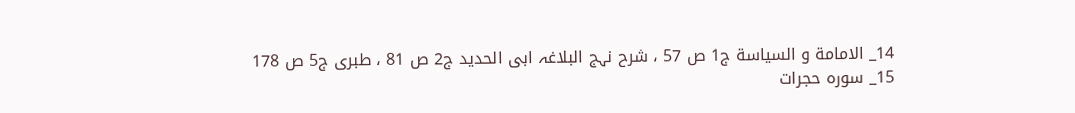14_ الامامة و السياسة ج1 ص 57 ، شرح نہج البلاغہ ابى الحديد ج2 ص 81 ، طبرى ج5 ص 178
15_ سورہ حجرات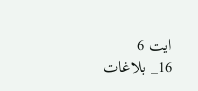ايت 6
16_ بلاغات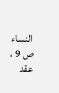النساء ص 9 ، عقد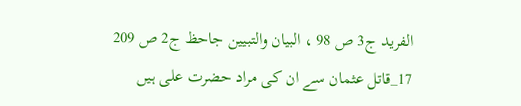الفريد ج3 ص 98 ، البيان والتبيين جاحظ ج2 ص 209
17_قاتل عثمان سے ان كى مراد حضرت على ہيں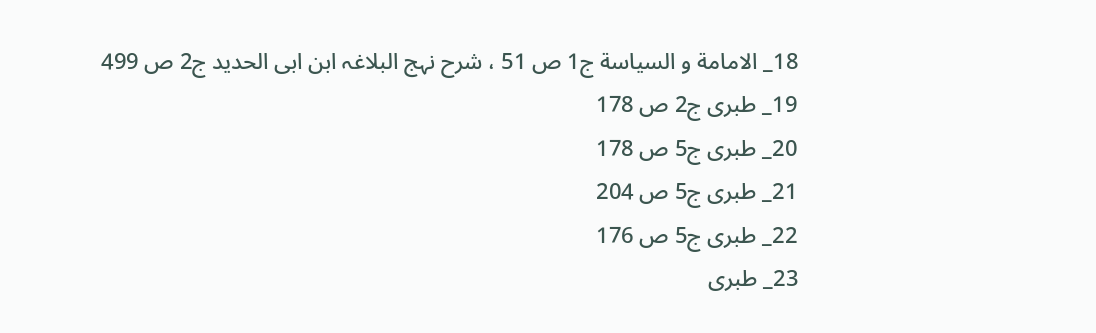18_ الامامة و السياسة ج1 ص 51 ، شرح نہج البلاغہ ابن ابى الحديد ج2 ص 499
19_ طبرى ج2 ص 178
20_ طبرى ج5 ص 178
21_ طبرى ج5 ص 204
22_ طبرى ج5 ص 176
23_ طبرى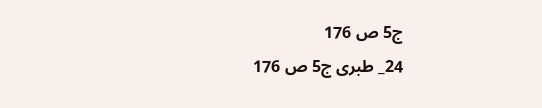ج5 ص 176
24_ طبرى ج5 ص 176